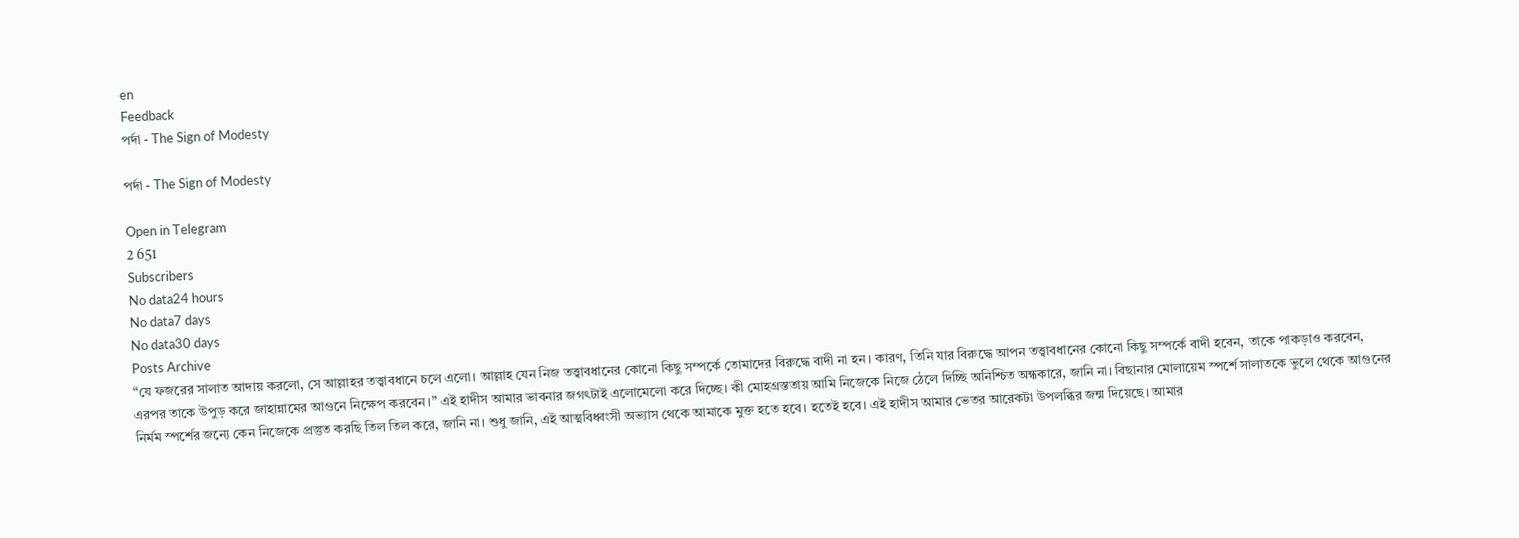en
Feedback
পর্দা - The Sign of Modesty

পর্দা - The Sign of Modesty

Open in Telegram
2 651
Subscribers
No data24 hours
No data7 days
No data30 days
Posts Archive
“যে ফজরের সালাত আদায় করলো, সে আল্লাহর তত্ত্বাবধানে চলে এলো। আল্লাহ যেন নিজ তত্ত্বাবধানের কোনো কিছু সম্পর্কে তোমাদের বিরুদ্ধে বাদী না হন। কারণ, তিনি যার বিরুদ্ধে আপন তত্ত্বাবধানের কোনো কিছু সম্পর্কে বাদী হবেন, তাকে পাকড়াও করবেন, এরপর তাকে উপুড় করে জাহান্নামের আগুনে নিক্ষেপ করবেন।” এই হাদীস আমার ভাবনার জগৎটাই এলোমেলো করে দিচ্ছে। কী মোহগ্রস্ততায় আমি নিজেকে নিজে ঠেলে দিচ্ছি অনিশ্চিত অন্ধকারে, জানি না। বিছানার মোলায়েম স্পর্শে সালাতকে ভুলে থেকে আগুনের নির্মম স্পর্শের জন্যে কেন নিজেকে প্রস্তুত করছি তিল তিল করে, জানি না। শুধু জানি, এই আত্মবিধ্বংসী অভ্যাস থেকে আমাকে মুক্ত হতে হবে। হতেই হবে। এই হাদীস আমার ভেতর আরেকটা উপলব্ধির জন্ম দিয়েছে। আমার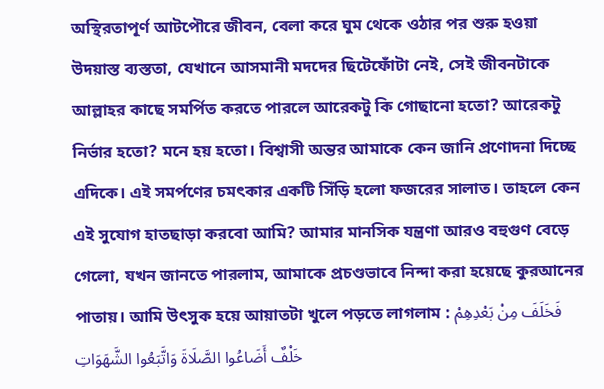অস্থিরতাপূর্ণ আটপৌরে জীবন, বেলা করে ঘুম থেকে ওঠার পর শুরু হওয়া উদয়াস্ত ব্যস্ততা, যেখানে আসমানী মদদের ছিটেফোঁটা নেই, সেই জীবনটাকে আল্লাহর কাছে সমর্পিত করতে পারলে আরেকটু কি গোছানো হতো? আরেকটু নির্ভার হতো? মনে হয় হতো। বিশ্বাসী অন্তর আমাকে কেন জানি প্রণোদনা দিচ্ছে এদিকে। এই সমর্পণের চমৎকার একটি সিঁড়ি হলো ফজরের সালাত। তাহলে কেন এই সুযোগ হাতছাড়া করবো আমি? আমার মানসিক যন্ত্রণা আরও বহুগুণ বেড়ে গেলো, যখন জানতে পারলাম, আমাকে প্রচণ্ডভাবে নিন্দা করা হয়েছে কুরআনের পাতায়। আমি উৎসুক হয়ে আয়াতটা খুলে পড়তে লাগলাম : فَخَلَفَ مِنْ بَعْدِهِمْ خَلْفٌ أَضَاعُوا الصَّلَاةَ وَاتَّبَعُوا الشَّهَوَاتِ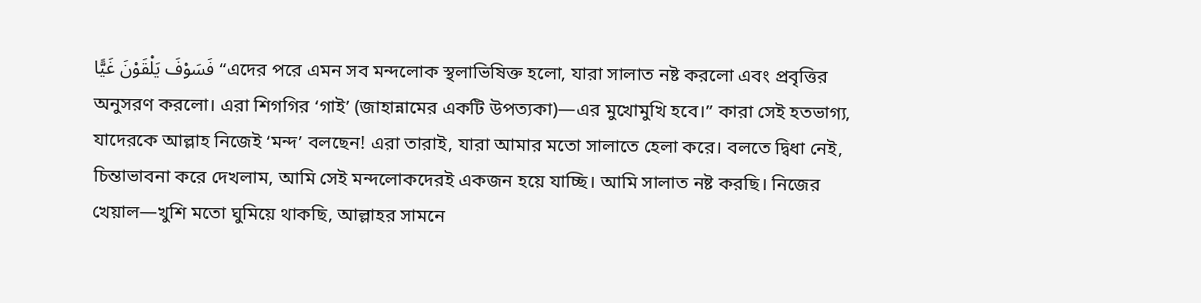فَسَوْفَ يَلْقَوْنَ غَيًّا “এদের পরে এমন সব মন্দলোক স্থলাভিষিক্ত হলো, যারা সালাত নষ্ট করলো এবং প্রবৃত্তির অনুসরণ করলো। এরা শিগগির ‘গাই’ (জাহান্নামের একটি উপত্যকা)—এর মুখোমুখি হবে।” কারা সেই হতভাগ্য, যাদেরকে আল্লাহ নিজেই ‘মন্দ’ বলছেন! এরা তারাই, যারা আমার মতো সালাতে হেলা করে। বলতে দ্বিধা নেই, চিন্তাভাবনা করে দেখলাম, আমি সেই মন্দলোকদেরই একজন হয়ে যাচ্ছি। আমি সালাত নষ্ট করছি। নিজের খেয়াল—খুশি মতো ঘুমিয়ে থাকছি, আল্লাহর সামনে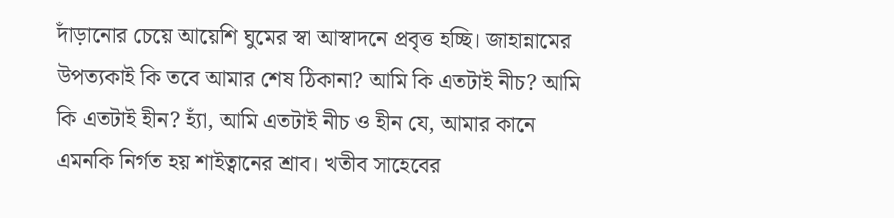দাঁড়ানোর চেয়ে আয়েশি ঘুমের স্বা আস্বাদনে প্রবৃত্ত হচ্ছি। জাহান্নামের উপত্যকাই কি তবে আমার শেষ ঠিকানা? আমি কি এতটাই নীচ? আমি কি এতটাই হীন? হ্যাঁ, আমি এতটাই নীচ ও হীন যে, আমার কানে এমনকি নির্গত হয় শাইত্বানের শ্রাব। খতীব সাহেবের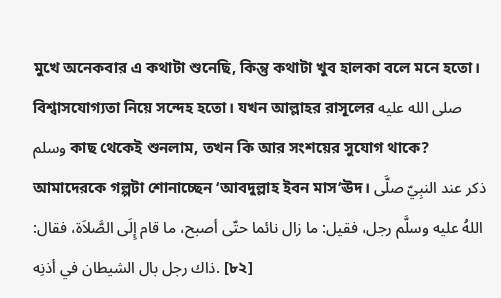মুখে অনেকবার এ কথাটা শুনেছি, কিন্তু কথাটা খুব হালকা বলে মনে হতো। বিশ্বাসযোগ্যতা নিয়ে সন্দেহ হতো। যখন আল্লাহর রাসূলের صلى الله عليه وسلم কাছ থেকেই শুনলাম, তখন কি আর সংশয়ের সুযোগ থাকে? আমাদেরকে গল্পটা শোনাচ্ছেন ‘আবদুল্লাহ ইবন মাস‘ঊদ। ذكر عند النبِيّ صلَّى اللهُ عليه وسلَّم رجل، فقيل: ما زال نائما حتّى أصبح، ما قام إِلَى الصَّلاَة، فقال: ذاك رجل بال الشيطان في أذنِه. [৮২]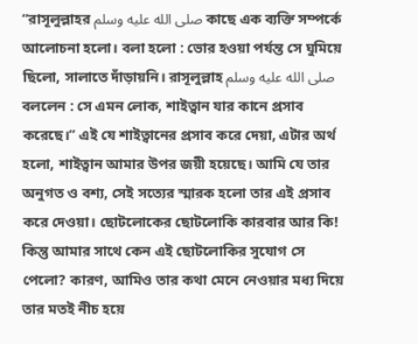“রাসূলুল্লাহর صلى الله عليه وسلم কাছে এক ব্যক্তি সম্পর্কে আলোচনা হলো। বলা হলো : ভোর হওয়া পর্যন্ত সে ঘুমিয়ে ছিলো, সালাতে দাঁড়ায়নি। রাসূলুল্লাহ صلى الله عليه وسلم বললেন : সে এমন লোক, শাইত্বান যার কানে প্রসাব করেছে।” এই যে শাইত্বানের প্রসাব করে দেয়া, এটার অর্থ হলো, শাইত্বান আমার উপর জয়ী হয়েছে। আমি যে তার অনুগত ও বশ্য, সেই সত্যের স্মারক হলো তার এই প্রসাব করে দেওয়া। ছোটলোকের ছোটলোকি কারবার আর কি! কিন্তু আমার সাথে কেন এই ছোটলোকির সুযোগ সে পেলো? কারণ, আমিও তার কথা মেনে নেওয়ার মধ্য দিয়ে তার মতই নীচ হয়ে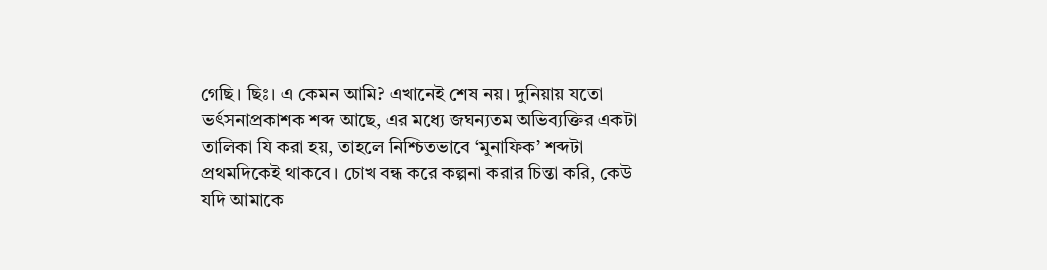গেছি। ছিঃ। এ কেমন আমি? এখানেই শেষ নয়। দুনিয়ায় যতো ভর্ৎসনাপ্রকাশক শব্দ আছে, এর মধ্যে জঘন্যতম অভিব্যক্তির একটা তালিকা যি করা হয়, তাহলে নিশ্চিতভাবে ‘মুনাফিক’ শব্দটা প্রথমদিকেই থাকবে। চোখ বন্ধ করে কল্পনা করার চিন্তা করি, কেউ যদি আমাকে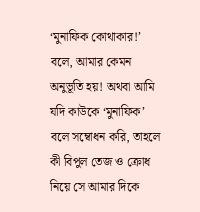‘মুনাফিক কোথাকার!’ বলে, আমার কেমন অনুভূতি হয়! অথবা আমি যদি কাউকে ‘মুনাফিক’ বলে সম্বোধন করি, তাহলে কী বিপুল তেজ ও ক্রোধ নিয়ে সে আমার দিকে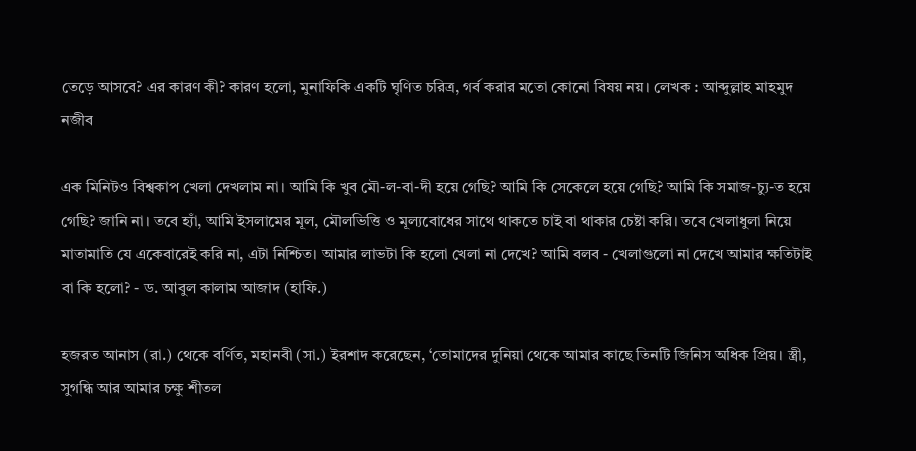তেড়ে আসবে? এর কারণ কী? কারণ হলো, মুনাফিকি একটি ঘৃণিত চরিত্র, গর্ব করার মতো কোনো বিষয় নয়। লেখক : আব্দুল্লাহ মাহমুদ নজীব

এক মিনিটও বিশ্বকাপ খেলা দেখলাম না। আমি কি খুব মৌ-ল-বা-দী হয়ে গেছি? আমি কি সেকেলে হয়ে গেছি? আমি কি সমাজ-চ্যু-ত হয়ে গেছি? জানি না। তবে হ্যাঁ, আমি ইসলামের মূল, মৌলভিত্তি ও মূল্যবোধের সাথে থাকতে চাই বা থাকার চেষ্টা করি। তবে খেলাধুলা নিয়ে মাতামাতি যে একেবারেই করি না, এটা নিশ্চিত। আমার লাভটা কি হলো খেলা না দেখে? আমি বলব - খেলাগুলো না দেখে আমার ক্ষতিটাই বা কি হলো? - ড. আবুল কালাম আজাদ (হাফি.)

হজরত আনাস (রা.) থেকে বর্ণিত, মহানবী (সা.) ইরশাদ করেছেন, ‘তোমাদের দুনিয়া থেকে আমার কাছে তিনটি জিনিস অধিক প্রিয়। স্ত্রী, সুগন্ধি আর আমার চক্ষু শীতল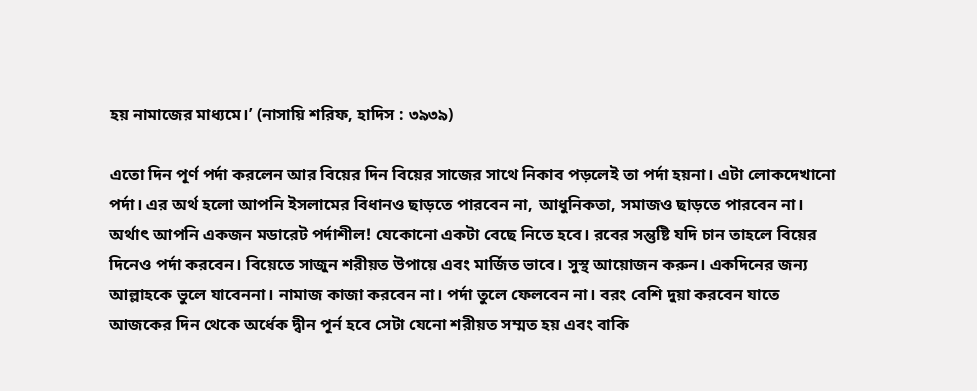হয় নামাজের মাধ্যমে।’ (নাসায়ি শরিফ, হাদিস : ৩৯৩৯)

এতো দিন পূর্ণ পর্দা করলেন আর বিয়ের দিন বিয়ের সাজের সাথে নিকাব পড়লেই তা পর্দা হয়না। এটা লোকদেখানো পর্দা। এর অর্থ হলো আপনি ইসলামের বিধানও ছাড়তে পারবেন না, আধুনিকতা, সমাজও ছাড়তে পারবেন না। অর্থাৎ আপনি একজন মডারেট পর্দাশীল! যেকোনো একটা বেছে নিতে হবে। রবের সন্তুষ্টি যদি চান তাহলে বিয়ের দিনেও পর্দা করবেন। বিয়েতে সাজুন শরীয়ত উপায়ে এবং মার্জিত ভাবে। সুস্থ আয়োজন করুন। একদিনের জন্য আল্লাহকে ভুলে যাবেননা। নামাজ কাজা করবেন না। পর্দা তুলে ফেলবেন না। বরং বেশি দুয়া করবেন যাতে আজকের দিন থেকে অর্ধেক দ্বীন পূর্ন হবে সেটা যেনো শরীয়ত সম্মত হয় এবং বাকি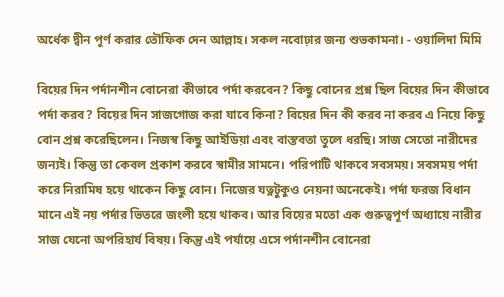অর্ধেক দ্বীন পূর্ণ করার তৌফিক দেন আল্লাহ। সকল নবোঢ়ার জন্য শুভকামনা। - ওয়ালিদা মিমি

বিয়ের দিন পর্দানশীন বোনেরা কীভাবে পর্দা করবেন? কিছু বোনের প্রশ্ন ছিল বিয়ের দিন কীভাবে পর্দা করব? বিয়ের দিন সাজগোজ করা যাবে কিনা? বিয়ের দিন কী করব না করব এ নিয়ে কিছু বোন প্রশ্ন করেছিলেন। নিজস্ব কিছু আইডিয়া এবং বাস্তবতা তুলে ধরছি। সাজ সেতো নারীদের জন্যই। কিন্তু তা কেবল প্রকাশ করবে স্বামীর সামনে। পরিপাটি থাকবে সবসময়। সবসময় পর্দা করে নিরামিষ হয়ে থাকেন কিছু বোন। নিজের যত্নটুকুও নেয়না অনেকেই। পর্দা ফরজ বিধান মানে এই নয় পর্দার ভিতরে জংলী হয়ে থাকব। আর বিয়ের মতো এক গুরুত্বপূর্ণ অধ্যায়ে নারীর সাজ যেনো অপরিহার্য বিষয়। কিন্তু এই পর্যায়ে এসে পর্দানশীন বোনেরা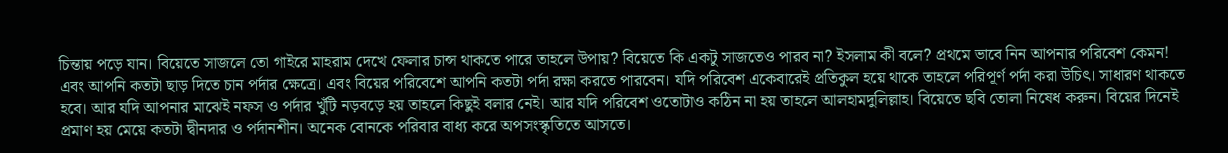চিন্তায় পড়ে যান। বিয়েতে সাজলে তো গাইরে মাহরাম দেখে ফেলার চান্স থাকতে পারে তাহলে উপায়? বিয়েতে কি একটু সাজতেও পারব না? ইসলাম কী বলে? প্রথমে ভাবে নিন আপনার পরিবেশ কেমন! এবং আপনি কতটা ছাড় দিতে চান পর্দার ক্ষেত্রে। এবং বিয়ের পরিবেশে আপনি কতটা পর্দা রক্ষা করতে পারবেন। যদি পরিবেশ একেবারেই প্রতিকুল হয়ে থাকে তাহলে পরিপূর্ণ পর্দা করা উচিৎ। সাধারণ থাকতে হবে। আর যদি আপনার মাঝেই নফস ও পর্দার খুঁটি নড়বড়ে হয় তাহলে কিছুই বলার নেই। আর যদি পরিবেশ ওতোটাও কঠিন না হয় তাহলে আলহামদুলিল্লাহ। বিয়েতে ছবি তোলা নিষেধ করুন। বিয়ের দিনেই প্রমাণ হয় মেয়ে কতটা দ্বীনদার ও পর্দানশীন। অনেক বোনকে পরিবার বাধ্য করে অপসংস্কৃতিতে আসতে।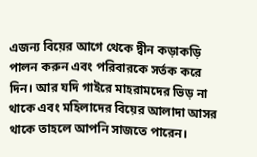এজন্য বিয়ের আগে থেকে দ্বীন কড়াকড়ি পালন করুন এবং পরিবারকে সর্তক করে দিন। আর যদি গাইরে মাহরামদের ভিড় না থাকে এবং মহিলাদের বিয়ের আলাদা আসর থাকে তাহলে আপনি সাজতে পারেন।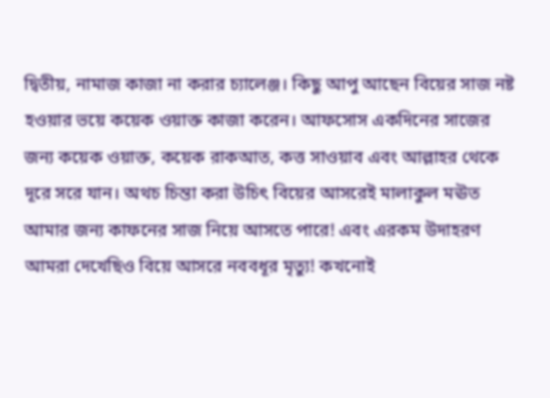দ্বিতীয়, নামাজ কাজা না করার চ্যালেঞ্জ। কিছু আপু আছেন বিয়ের সাজ নষ্ট হওয়ার ভয়ে কয়েক ওয়াক্ত কাজা করেন। আফসোস একদিনের সাজের জন্য কয়েক ওয়াক্ত, কয়েক রাকআত, কত্ত সাওয়াব এবং আল্লাহর থেকে দূরে সরে যান। অথচ চিন্তা করা উচিৎ বিয়ের আসরেই মালাকুল মঊত আমার জন্য কাফনের সাজ নিয়ে আসতে পারে! এবং এরকম উদাহরণ আমরা দেখেছিও বিয়ে আসরে নববধূর মৃত্যু! কখনোই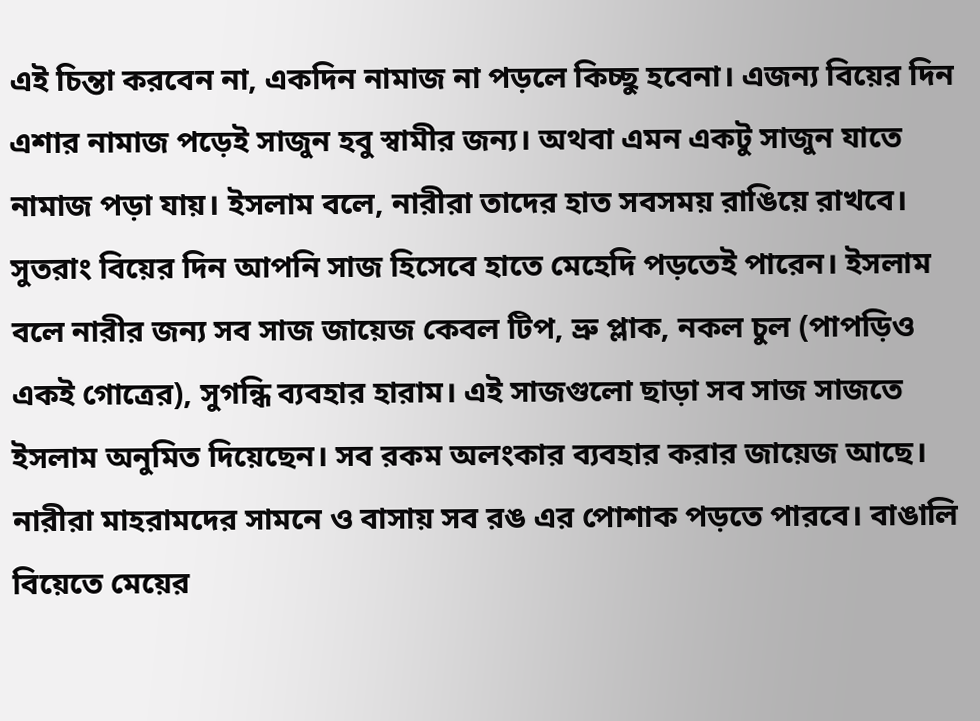এই চিন্তা করবেন না, একদিন নামাজ না পড়লে কিচ্ছু হবেনা। এজন্য বিয়ের দিন এশার নামাজ পড়েই সাজুন হবু স্বামীর জন্য। অথবা এমন একটু সাজুন যাতে নামাজ পড়া যায়। ইসলাম বলে, নারীরা তাদের হাত সবসময় রাঙিয়ে রাখবে। সুতরাং বিয়ের দিন আপনি সাজ হিসেবে হাতে মেহেদি পড়তেই পারেন। ইসলাম বলে নারীর জন্য সব সাজ জায়েজ কেবল টিপ, ভ্রু প্লাক, নকল চুল (পাপড়িও একই গোত্রের), সুগন্ধি ব্যবহার হারাম। এই সাজগুলো ছাড়া সব সাজ সাজতে ইসলাম অনুমিত দিয়েছেন। সব রকম অলংকার ব্যবহার করার জায়েজ আছে। নারীরা মাহরামদের সামনে ও বাসায় সব রঙ এর পোশাক পড়তে পারবে। বাঙালি বিয়েতে মেয়ের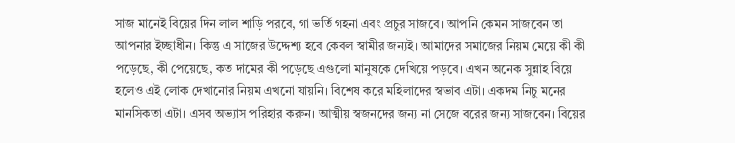সাজ মানেই বিয়ের দিন লাল শাড়ি পরবে, গা ভর্তি গহনা এবং প্রচুর সাজবে। আপনি কেমন সাজবেন তা আপনার ইচ্ছাধীন। কিন্তু এ সাজের উদ্দেশ্য হবে কেবল স্বামীর জন্যই। আমাদের সমাজের নিয়ম মেয়ে কী কী পড়েছে, কী পেয়েছে, কত দামের কী পড়েছে এগুলো মানুষকে দেখিয়ে পড়বে। এখন অনেক সুন্নাহ বিয়ে হলেও এই লোক দেখানোর নিয়ম এখনো যায়নি। বিশেষ করে মহিলাদের স্বভাব এটা। একদম নিচু মনের মানসিকতা এটা। এসব অভ্যাস পরিহার করুন। আত্মীয় স্বজনদের জন্য না সেজে বরের জন্য সাজবেন। বিয়ের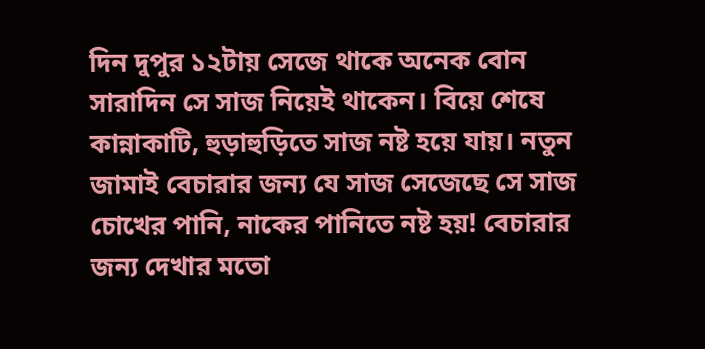দিন দুপুর ১২টায় সেজে থাকে অনেক বোন সারাদিন সে সাজ নিয়েই থাকেন। বিয়ে শেষে কান্নাকাটি, হুড়াহুড়িতে সাজ নষ্ট হয়ে যায়। নতুন জামাই বেচারার জন্য যে সাজ সেজেছে সে সাজ চোখের পানি, নাকের পানিতে নষ্ট হয়! বেচারার জন্য দেখার মতো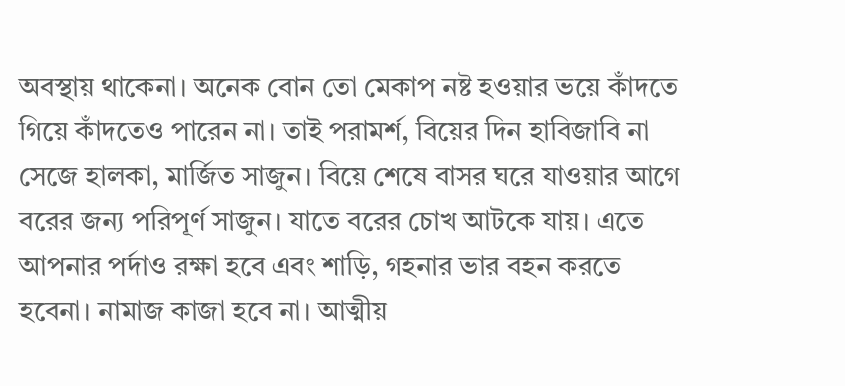অবস্থায় থাকেনা। অনেক বোন তো মেকাপ নষ্ট হওয়ার ভয়ে কাঁদতে গিয়ে কাঁদতেও পারেন না। তাই পরামর্শ, বিয়ের দিন হাবিজাবি না সেজে হালকা, মার্জিত সাজুন। বিয়ে শেষে বাসর ঘরে যাওয়ার আগে বরের জন্য পরিপূর্ণ সাজুন। যাতে বরের চোখ আটকে যায়। এতে আপনার পর্দাও রক্ষা হবে এবং শাড়ি, গহনার ভার বহন করতে হবেনা। নামাজ কাজা হবে না। আত্মীয়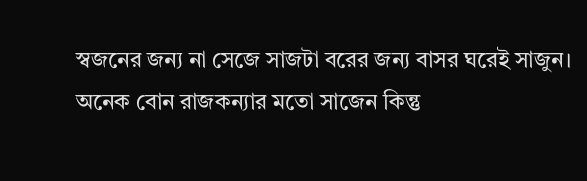স্বজনের জন্য না সেজে সাজটা বরের জন্য বাসর ঘরেই সাজুন। অনেক বোন রাজকন্যার মতো সাজেন কিন্তু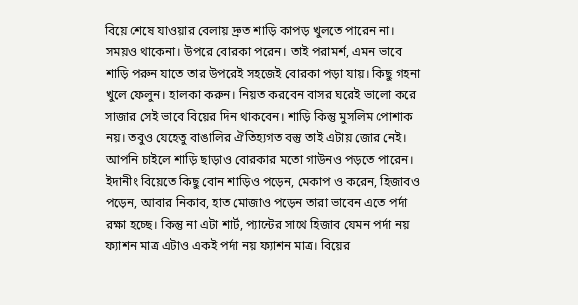বিয়ে শেষে যাওয়ার বেলায় দ্রুত শাড়ি কাপড় খুলতে পারেন না। সময়ও থাকেনা। উপরে বোরকা পরেন। তাই পরামর্শ, এমন ভাবে শাড়ি পরুন যাতে তার উপরেই সহজেই বোরকা পড়া যায়। কিছু গহনা খুলে ফেলুন। হালকা করুন। নিয়ত করবেন বাসর ঘরেই ভালো করে সাজার সেই ভাবে বিয়ের দিন থাকবেন। শাড়ি কিন্তু মুসলিম পোশাক নয়। তবুও যেহেতু বাঙালির ঐতিহ্যগত বস্তু তাই এটায় জোর নেই। আপনি চাইলে শাড়ি ছাড়াও বোরকার মতো গাউনও পড়তে পারেন। ইদানীং বিয়েতে কিছু বোন শাড়িও পড়েন, মেকাপ ও করেন, হিজাবও পড়েন, আবার নিকাব, হাত মোজাও পড়েন তারা ভাবেন এতে পর্দা রক্ষা হচ্ছে। কিন্তু না এটা শার্ট, প্যান্টের সাথে হিজাব যেমন পর্দা নয় ফ্যাশন মাত্র এটাও একই পর্দা নয় ফ্যাশন মাত্র। বিয়ের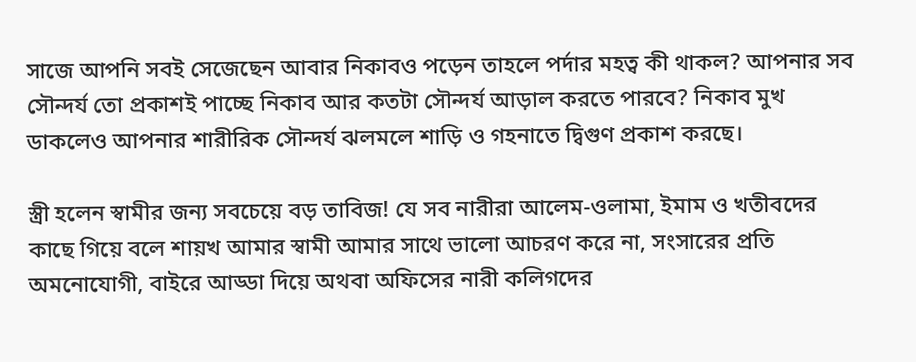সাজে আপনি সবই সেজেছেন আবার নিকাবও পড়েন তাহলে পর্দার মহত্ব কী থাকল? আপনার সব সৌন্দর্য তো প্রকাশই পাচ্ছে নিকাব আর কতটা সৌন্দর্য আড়াল করতে পারবে? নিকাব মুখ ডাকলেও আপনার শারীরিক সৌন্দর্য ঝলমলে শাড়ি ও গহনাতে দ্বিগুণ প্রকাশ করছে।

স্ত্রী হলেন স্বামীর জন্য সবচেয়ে বড় তাবিজ! যে সব নারীরা আলেম-ওলামা, ইমাম ও খতীবদের কাছে গিয়ে বলে শায়খ আমার স্বামী আমার সাথে ভালো আচরণ করে না, সংসারের প্রতি অমনোযোগী, বাইরে আড্ডা দিয়ে অথবা অফিসের নারী কলিগদের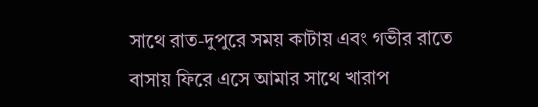সাথে রাত-দুপুরে সময় কাটায় এবং গভীর রাতে বাসায় ফিরে এসে আমার সাথে খারাপ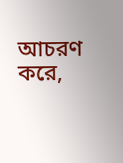আচরণ করে,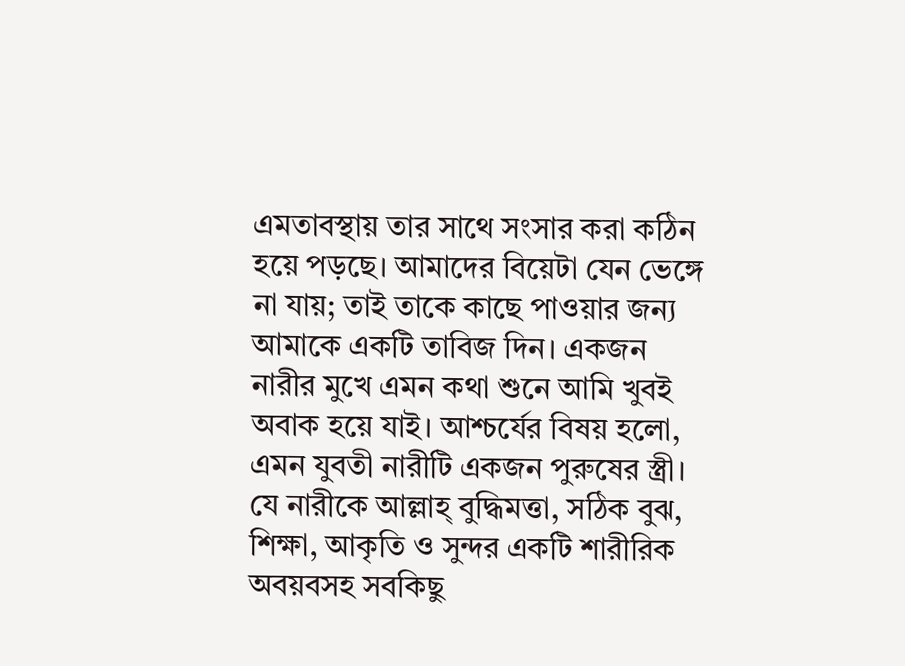এমতাবস্থায় তার সাথে সংসার করা কঠিন হয়ে পড়ছে। আমাদের বিয়েটা যেন ভেঙ্গে না যায়; তাই তাকে কাছে পাওয়ার জন্য আমাকে একটি তাবিজ দিন। একজন নারীর মুখে এমন কথা শুনে আমি খুবই অবাক হয়ে যাই। আশ্চর্যের বিষয় হলো, এমন যুবতী নারীটি একজন পুরুষের স্ত্রী। যে নারীকে আল্লাহ্ বুদ্ধিমত্তা, সঠিক বুঝ, শিক্ষা, আকৃতি ও সুন্দর একটি শারীরিক অবয়বসহ সবকিছু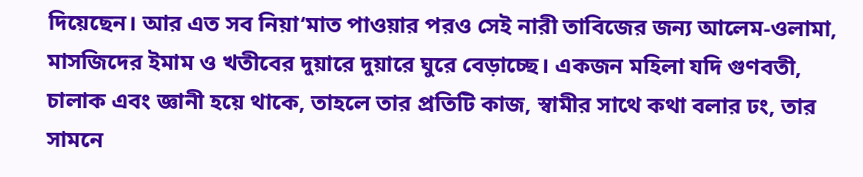দিয়েছেন। আর এত সব নিয়া‘মাত পাওয়ার পরও সেই নারী তাবিজের জন্য আলেম-ওলামা, মাসজিদের ইমাম ও খতীবের দুয়ারে দুয়ারে ঘুরে বেড়াচ্ছে। একজন মহিলা যদি গুণবতী, চালাক এবং জ্ঞানী হয়ে থাকে, তাহলে তার প্রতিটি কাজ, স্বামীর সাথে কথা বলার ঢং, তার সামনে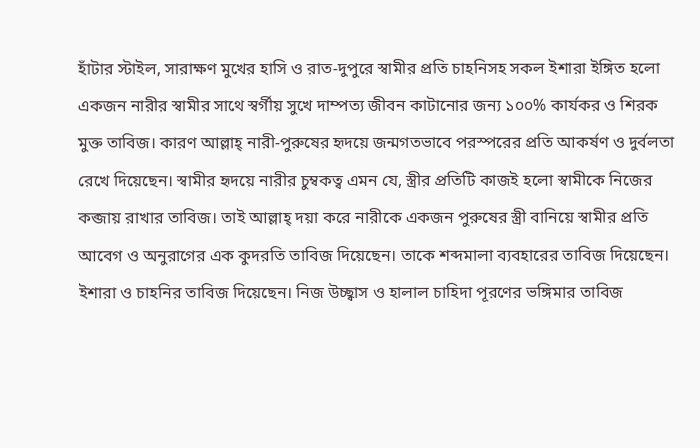হাঁটার স্টাইল, সারাক্ষণ মুখের হাসি ও রাত-দুপুরে স্বামীর প্রতি চাহনিসহ সকল ইশারা ইঙ্গিত হলো একজন নারীর স্বামীর সাথে স্বর্গীয় সুখে দাম্পত্য জীবন কাটানোর জন্য ১০০% কার্যকর ও শিরক মুক্ত তাবিজ। কারণ আল্লাহ্ নারী-পুরুষের হৃদয়ে জন্মগতভাবে পরস্পরের প্রতি আকর্ষণ ও দুর্বলতা রেখে দিয়েছেন। স্বামীর হৃদয়ে নারীর চুম্বকত্ব এমন যে, স্ত্রীর প্রতিটি কাজই হলো স্বামীকে নিজের কব্জায় রাখার তাবিজ। তাই আল্লাহ্ দয়া করে নারীকে একজন পুরুষের স্ত্রী বানিয়ে স্বামীর প্রতি আবেগ ও অনুরাগের এক কুদরতি তাবিজ দিয়েছেন। তাকে শব্দমালা ব্যবহারের তাবিজ দিয়েছেন। ইশারা ও চাহনির তাবিজ দিয়েছেন। নিজ উচ্ছ্বাস ও হালাল চাহিদা পূরণের ভঙ্গিমার তাবিজ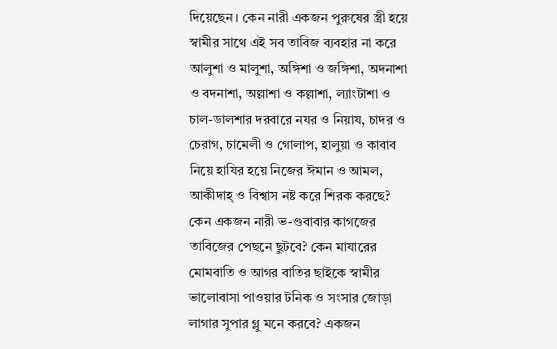দিয়েছেন। কেন নারী একজন পুরুষের স্ত্রী হয়ে স্বামীর সাথে এই সব তাবিজ ব্যবহার না করে আলুশা ও মালুশা, অঙ্গিশা ও জঙ্গিশা, অদনাশা ও বদনাশা, অল্লাশা ও কল্লাশা, ল্যাংটাশা ও চাল-ডালশার দরবারে নযর ও নিয়ায, চাদর ও চেরাগ, চামেলী ও গোলাপ, হালুয়া ও কাবাব নিয়ে হাযির হয়ে নিজের ঈমান ও আমল, আকীদাহ্ ও বিশ্বাস নষ্ট করে শিরক করছে? কেন একজন নারী ভ-ণ্ডবাবার কাগজের তাবিজের পেছনে ছুটবে? কেন মাযারের মোমবাতি ও আগর বাতির ছাইকে স্বামীর ভালোবাসা পাওয়ার টনিক ও সংসার জোড়া লাগার সুপার গ্লু মনে করবে? একজন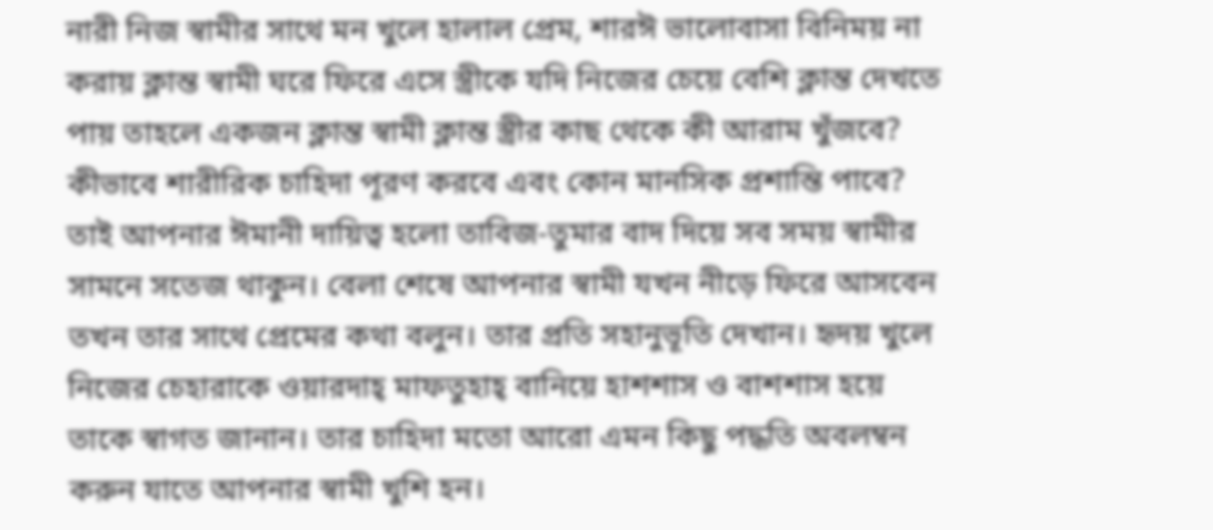নারী নিজ স্বামীর সাথে মন খুলে হালাল প্রেম, শারঈ ভালোবাসা বিনিময় না করায় ক্লান্ত স্বামী ঘরে ফিরে এসে স্ত্রীকে যদি নিজের চেয়ে বেশি ক্লান্ত দেখতে পায় তাহলে একজন ক্লান্ত স্বামী ক্লান্ত স্ত্রীর কাছ থেকে কী আরাম খুঁজবে? কীভাবে শারীরিক চাহিদা পূরণ করবে এবং কোন মানসিক প্রশান্তি পাবে? তাই আপনার ঈমানী দায়িত্ব হলো তাবিজ-তুমার বাদ দিয়ে সব সময় স্বামীর সামনে সতেজ থাকুন। বেলা শেষে আপনার স্বামী যখন নীড়ে ফিরে আসবেন তখন তার সাথে প্রেমের কথা বলুন। তার প্রতি সহানুভূতি দেখান। হৃদয় খুলে নিজের চেহারাকে ওয়ারদাহ্ মাফতুহাহ্ বানিয়ে হাশশাস ও বাশশাস হয়ে তাকে স্বাগত জানান। তার চাহিদা মতো আরো এমন কিছু পদ্ধতি অবলম্বন করুন যাতে আপনার স্বামী খুশি হন।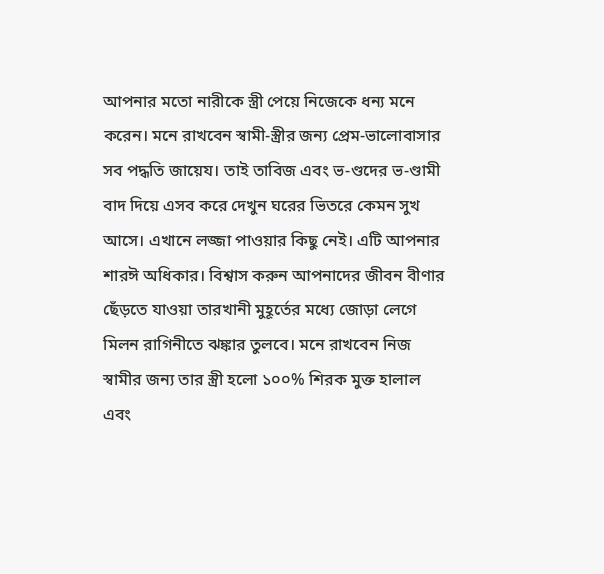আপনার মতো নারীকে স্ত্রী পেয়ে নিজেকে ধন্য মনে করেন। মনে রাখবেন স্বামী-স্ত্রীর জন্য প্রেম-ভালোবাসার সব পদ্ধতি জায়েয। তাই তাবিজ এবং ভ-ণ্ডদের ভ-ণ্ডামী বাদ দিয়ে এসব করে দেখুন ঘরের ভিতরে কেমন সুখ আসে। এখানে লজ্জা পাওয়ার কিছু নেই। এটি আপনার শারঈ অধিকার। বিশ্বাস করুন আপনাদের জীবন বীণার ছেঁড়তে যাওয়া তারখানী মুহূর্তের মধ্যে জোড়া লেগে মিলন রাগিনীতে ঝঙ্কার তুলবে। মনে রাখবেন নিজ স্বামীর জন্য তার স্ত্রী হলো ১০০% শিরক মুক্ত হালাল এবং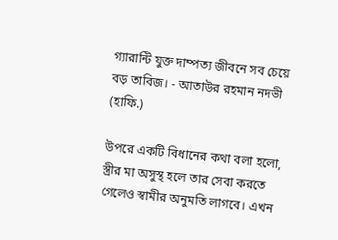গ্যারান্টি যুক্ত দাম্পত্য জীবনে সব চেয়ে বড় তাবিজ। - আতাউর রহমান নদভী (হাফি.)

উপরে একটি বিধানের কথা বলা হলো, স্ত্রীর মা অসুস্থ হলে তার সেবা করতে গেলেও স্বামীর অনুমতি লাগবে। এখন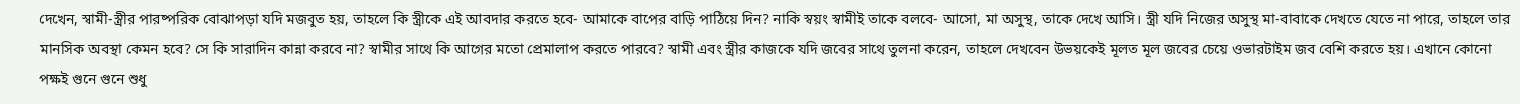দেখেন, স্বামী-স্ত্রীর পারষ্পরিক বোঝাপড়া যদি মজবুত হয়, তাহলে কি স্ত্রীকে এই আবদার করতে হবে- আমাকে বাপের বাড়ি পাঠিয়ে দিন? নাকি স্বয়ং স্বামীই তাকে বলবে- আসো, মা অসুস্থ, তাকে দেখে আসি। স্ত্রী যদি নিজের অসুস্থ মা-বাবাকে দেখতে যেতে না পারে, তাহলে তার মানসিক অবস্থা কেমন হবে? সে কি সারাদিন কান্না করবে না? স্বামীর সাথে কি আগের মতো প্রেমালাপ করতে পারবে? স্বামী এবং স্ত্রীর কাজকে যদি জবের সাথে তুলনা করেন, তাহলে দেখবেন উভয়কেই মূলত মূল জবের চেয়ে ওভারটাইম জব বেশি করতে হয়। এখানে কোনো পক্ষই গুনে গুনে শুধু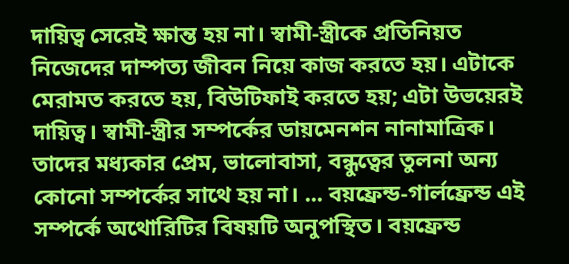দায়িত্ব সেরেই ক্ষান্ত হয় না। স্বামী-স্ত্রীকে প্রতিনিয়ত নিজেদের দাম্পত্য জীবন নিয়ে কাজ করতে হয়। এটাকে মেরামত করতে হয়, বিউটিফাই করতে হয়; এটা উভয়েরই দায়িত্ব। স্বামী-স্ত্রীর সম্পর্কের ডায়মেনশন নানামাত্রিক। তাদের মধ্যকার প্রেম, ভালোবাসা, বন্ধুত্বের তুলনা অন্য কোনো সম্পর্কের সাথে হয় না। ... বয়ফ্রেন্ড-গার্লফ্রেন্ড এই সম্পর্কে অথোরিটির বিষয়টি অনুপস্থিত। বয়ফ্রেন্ড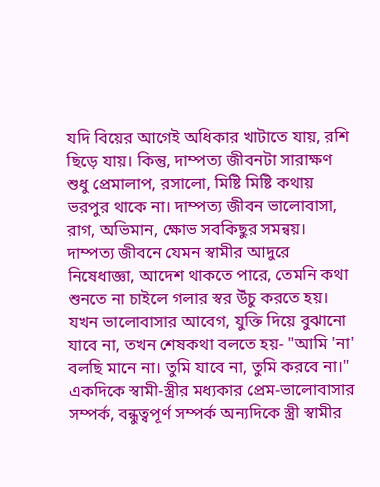যদি বিয়ের আগেই অধিকার খাটাতে যায়, রশি ছিড়ে যায়। কিন্তু, দাম্পত্য জীবনটা সারাক্ষণ শুধু প্রেমালাপ, রসালো, মিষ্টি মিষ্টি কথায় ভরপুর থাকে না। দাম্পত্য জীবন ভালোবাসা, রাগ, অভিমান, ক্ষোভ সবকিছুর সমন্বয়। দাম্পত্য জীবনে যেমন স্বামীর আদুরে নিষেধাজ্ঞা, আদেশ থাকতে পারে, তেমনি কথা শুনতে না চাইলে গলার স্বর উঁচু করতে হয়। যখন ভালোবাসার আবেগ, যুক্তি দিয়ে বুঝানো যাবে না, তখন শেষকথা বলতে হয়- "আমি 'না' বলছি মানে না। তুমি যাবে না, তুমি করবে না।" একদিকে স্বামী-স্ত্রীর মধ্যকার প্রেম-ভালোবাসার সম্পর্ক, বন্ধুত্বপূর্ণ সম্পর্ক অন্যদিকে স্ত্রী স্বামীর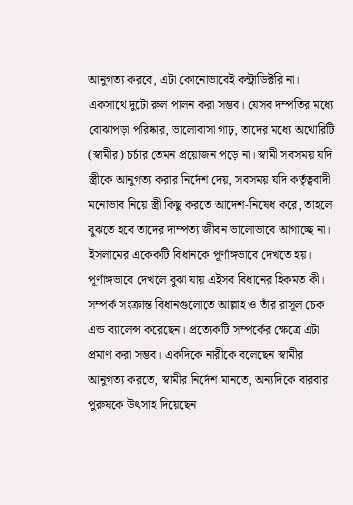আনুগত্য করবে, এটা কোনোভাবেই কন্ট্রাডিক্টরি না। একসাথে দুটো রুল পালন করা সম্ভব। যেসব দম্পতির মধ্যে বোঝাপড়া পরিষ্কার, ভালোবাসা গাঢ়, তাদের মধ্যে অথোরিটি (স্বামীর) চর্চার তেমন প্রয়োজন পড়ে না। স্বামী সবসময় যদি স্ত্রীকে আনুগত্য করার নির্দেশ দেয়, সবসময় যদি কর্তৃত্ববাদী মনোভাব নিয়ে স্ত্রী কিছু করতে আদেশ-নিষেধ করে, তাহলে বুঝতে হবে তাদের দাম্পত্য জীবন ভালোভাবে আগাচ্ছে না। ইসলামের একেকটি বিধানকে পূর্ণাঙ্গভাবে দেখতে হয়। পূর্ণাঙ্গভাবে দেখলে বুঝা যায় এইসব বিধানের হিকমত কী। সম্পর্ক সংক্রান্ত বিধানগুলোতে আল্লাহ ও তাঁর রাসূল চেক এন্ড ব্যালেন্স করেছেন। প্রত্যেকটি সম্পর্কের ক্ষেত্রে এটা প্রমাণ করা সম্ভব। একদিকে নারীকে বলেছেন স্বামীর আনুগত্য করতে, স্বামীর নির্দেশ মানতে, অন্যদিকে বারবার পুরুষকে উৎসাহ দিয়েছেন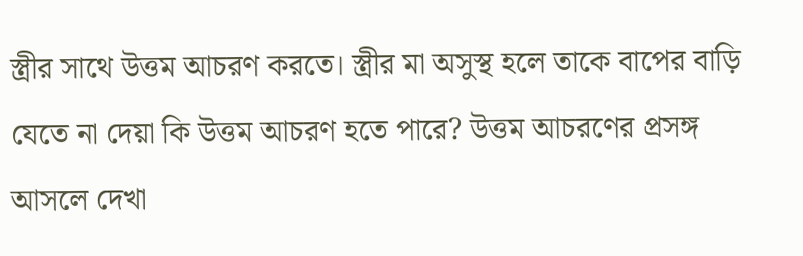স্ত্রীর সাথে উত্তম আচরণ করতে। স্ত্রীর মা অসুস্থ হলে তাকে বাপের বাড়ি যেতে না দেয়া কি উত্তম আচরণ হতে পারে? উত্তম আচরণের প্রসঙ্গ আসলে দেখা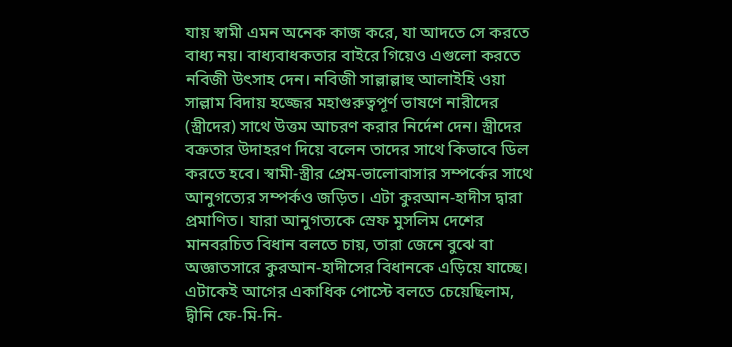যায় স্বামী এমন অনেক কাজ করে, যা আদতে সে করতে বাধ্য নয়। বাধ্যবাধকতার বাইরে গিয়েও এগুলো করতে নবিজী উৎসাহ দেন। নবিজী সাল্লাল্লাহু আলাইহি ওয়া সাল্লাম বিদায় হজ্জের মহাগুরুত্বপূর্ণ ভাষণে নারীদের (স্ত্রীদের) সাথে উত্তম আচরণ করার নির্দেশ দেন। স্ত্রীদের বক্রতার উদাহরণ দিয়ে বলেন তাদের সাথে কিভাবে ডিল করতে হবে। স্বামী-স্ত্রীর প্রেম-ভালোবাসার সম্পর্কের সাথে আনুগত্যের সম্পর্কও জড়িত। এটা কুরআন-হাদীস দ্বারা প্রমাণিত। যারা আনুগত্যকে স্রেফ মুসলিম দেশের মানবরচিত বিধান বলতে চায়, তারা জেনে বুঝে বা অজ্ঞাতসারে কুরআন-হাদীসের বিধানকে এড়িয়ে যাচ্ছে। এটাকেই আগের একাধিক পোস্টে বলতে চেয়েছিলাম, দ্বীনি ফে-মি-নি-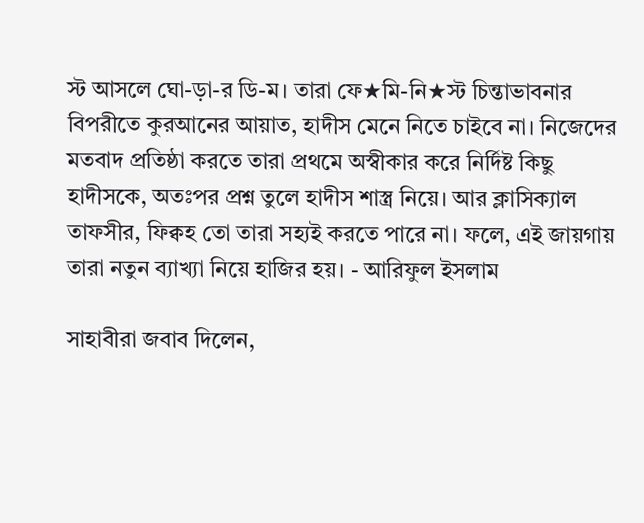স্ট আসলে ঘো-ড়া-র ডি-ম। তারা ফে★মি-নি★স্ট চিন্তাভাবনার বিপরীতে কুরআনের আয়াত, হাদীস মেনে নিতে চাইবে না। নিজেদের মতবাদ প্রতিষ্ঠা করতে তারা প্রথমে অস্বীকার করে নির্দিষ্ট কিছু হাদীসকে, অতঃপর প্রশ্ন তুলে হাদীস শাস্ত্র নিয়ে। আর ক্লাসিক্যাল তাফসীর, ফিক্বহ তো তারা সহ্যই করতে পারে না। ফলে, এই জায়গায় তারা নতুন ব্যাখ্যা নিয়ে হাজির হয়। - আরিফুল ইসলাম

সাহাবীরা জবাব দিলেন,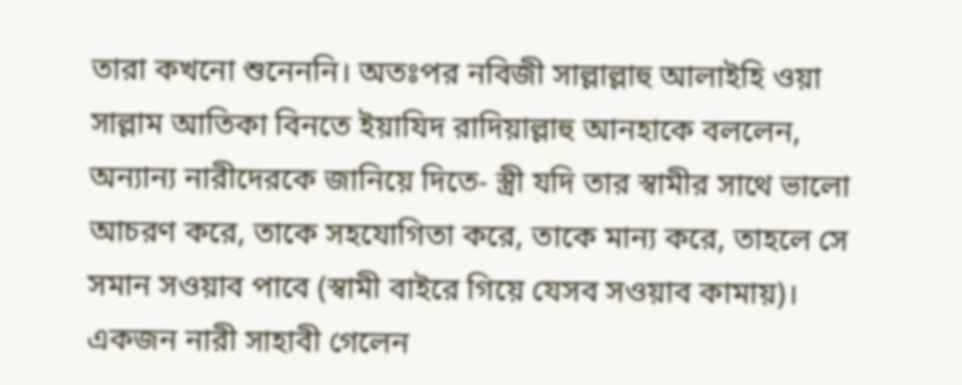তারা কখনো শুনেননি। অতঃপর নবিজী সাল্লাল্লাহু আলাইহি ওয়া সাল্লাম আতিকা বিনতে ইয়াযিদ রাদিয়াল্লাহু আনহাকে বললেন, অন্যান্য নারীদেরকে জানিয়ে দিতে- স্ত্রী যদি তার স্বামীর সাথে ভালো আচরণ করে, তাকে সহযোগিতা করে, তাকে মান্য করে, তাহলে সে সমান সওয়াব পাবে (স্বামী বাইরে গিয়ে যেসব সওয়াব কামায়)। একজন নারী সাহাবী গেলেন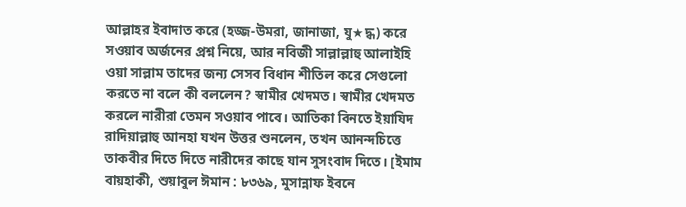আল্লাহর ইবাদাত করে (হজ্জ-উমরা, জানাজা, যু★দ্ধ) করে সওয়াব অর্জনের প্রশ্ন নিয়ে, আর নবিজী সাল্লাল্লাহু আলাইহি ওয়া সাল্লাম তাদের জন্য সেসব বিধান শীতিল করে সেগুলো করতে না বলে কী বললেন? স্বামীর খেদমত। স্বামীর খেদমত করলে নারীরা তেমন সওয়াব পাবে। আতিকা বিনতে ইয়াযিদ রাদিয়াল্লাহু আনহা যখন উত্তর শুনলেন, তখন আনন্দচিত্তে তাকবীর দিতে দিতে নারীদের কাছে যান সুসংবাদ দিতে। [ইমাম বায়হাকী, শুয়াবুল ঈমান : ৮৩৬৯, মুসান্নাফ ইবনে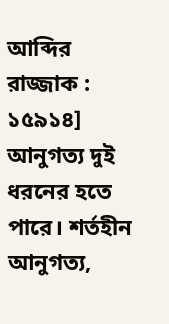আব্দির রাজ্জাক : ১৫৯১৪] আনুগত্য দুই ধরনের হতে পারে। শর্তহীন আনুগত্য,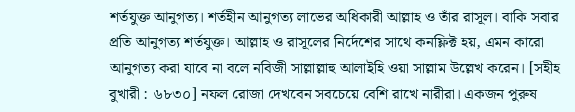শর্তযুক্ত আনুগত্য। শর্তহীন আনুগত্য লাভের অধিকারী আল্লাহ ও তাঁর রাসূল। বাকি সবার প্রতি আনুগত্য শর্তযুক্ত। আল্লাহ ও রাসূলের নির্দেশের সাথে কনফ্লিক্ট হয়, এমন কারো আনুগত্য করা যাবে না বলে নবিজী সাল্লাল্লাহু আলাইহি ওয়া সাল্লাম উল্লেখ করেন। [সহীহ বুখারী : ৬৮৩০] নফল রোজা দেখবেন সবচেয়ে বেশি রাখে নারীরা। একজন পুরুষ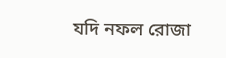যদি নফল রোজা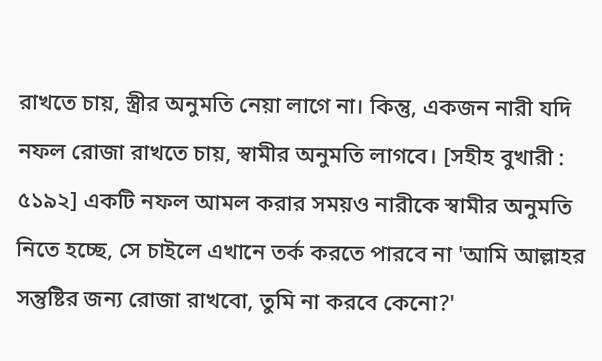রাখতে চায়, স্ত্রীর অনুমতি নেয়া লাগে না। কিন্তু, একজন নারী যদি নফল রোজা রাখতে চায়, স্বামীর অনুমতি লাগবে। [সহীহ বুখারী : ৫১৯২] একটি নফল আমল করার সময়ও নারীকে স্বামীর অনুমতি নিতে হচ্ছে, সে চাইলে এখানে তর্ক করতে পারবে না 'আমি আল্লাহর সন্তুষ্টির জন্য রোজা রাখবো, তুমি না করবে কেনো?'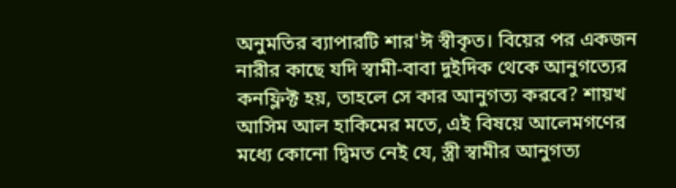অনুমতির ব্যাপারটি শার'ঈ স্বীকৃত। বিয়ের পর একজন নারীর কাছে যদি স্বামী-বাবা দুইদিক থেকে আনুগত্যের কনফ্লিক্ট হয়, তাহলে সে কার আনুগত্য করবে? শায়খ আসিম আল হাকিমের মতে, এই বিষয়ে আলেমগণের মধ্যে কোনো দ্বিমত নেই যে, স্ত্রী স্বামীর আনুগত্য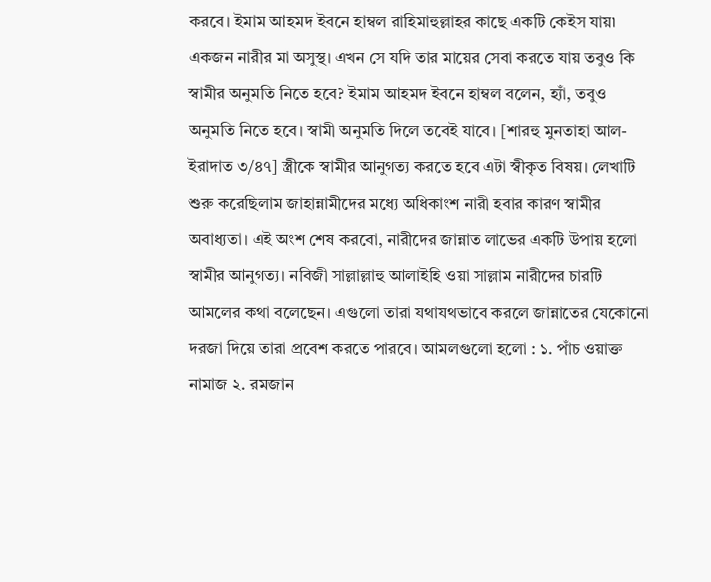করবে। ইমাম আহমদ ইবনে হাম্বল রাহিমাহুল্লাহর কাছে একটি কেইস যায়৷ একজন নারীর মা অসুস্থ। এখন সে যদি তার মায়ের সেবা করতে যায় তবুও কি স্বামীর অনুমতি নিতে হবে? ইমাম আহমদ ইবনে হাম্বল বলেন, হ্যাঁ, তবুও অনুমতি নিতে হবে। স্বামী অনুমতি দিলে তবেই যাবে। [শারহু মুনতাহা আল-ইরাদাত ৩/৪৭] স্ত্রীকে স্বামীর আনুগত্য করতে হবে এটা স্বীকৃত বিষয়। লেখাটি শুরু করেছিলাম জাহান্নামীদের মধ্যে অধিকাংশ নারী হবার কারণ স্বামীর অবাধ্যতা। এই অংশ শেষ করবো, নারীদের জান্নাত লাভের একটি উপায় হলো স্বামীর আনুগত্য। নবিজী সাল্লাল্লাহু আলাইহি ওয়া সাল্লাম নারীদের চারটি আমলের কথা বলেছেন। এগুলো তারা যথাযথভাবে করলে জান্নাতের যেকোনো দরজা দিয়ে তারা প্রবেশ করতে পারবে। আমলগুলো হলো : ১. পাঁচ ওয়াক্ত নামাজ ২. রমজান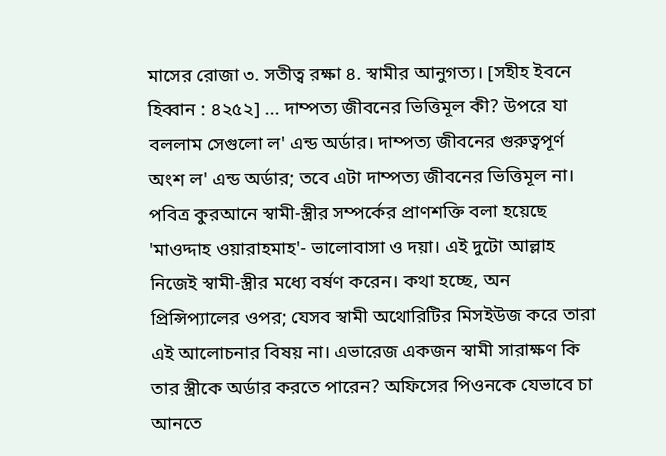মাসের রোজা ৩. সতীত্ব রক্ষা ৪. স্বামীর আনুগত্য। [সহীহ ইবনে হিব্বান : ৪২৫২] ... দাম্পত্য জীবনের ভিত্তিমূল কী? উপরে যা বললাম সেগুলো ল' এন্ড অর্ডার। দাম্পত্য জীবনের গুরুত্বপূর্ণ অংশ ল' এন্ড অর্ডার; তবে এটা দাম্পত্য জীবনের ভিত্তিমূল না। পবিত্র কুরআনে স্বামী-স্ত্রীর সম্পর্কের প্রাণশক্তি বলা হয়েছে 'মাওদ্দাহ ওয়ারাহমাহ'- ভালোবাসা ও দয়া। এই দুটো আল্লাহ নিজেই স্বামী-স্ত্রীর মধ্যে বর্ষণ করেন। কথা হচ্ছে, অন প্রিন্সিপ্যালের ওপর; যেসব স্বামী অথোরিটির মিসইউজ করে তারা এই আলোচনার বিষয় না। এভারেজ একজন স্বামী সারাক্ষণ কি তার স্ত্রীকে অর্ডার করতে পারেন? অফিসের পিওনকে যেভাবে চা আনতে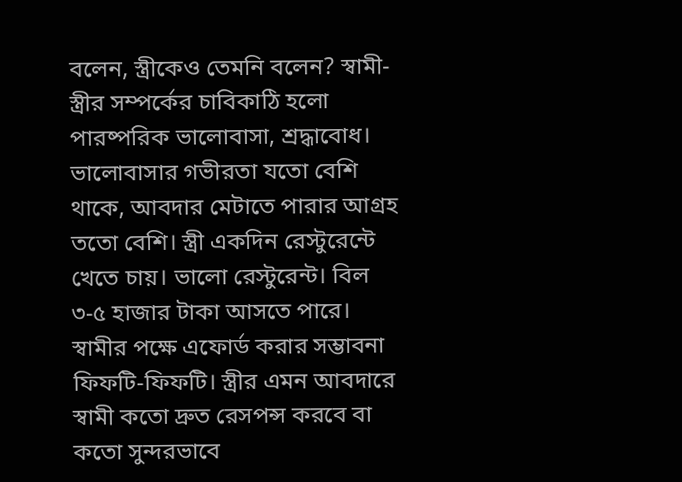বলেন, স্ত্রীকেও তেমনি বলেন? স্বামী-স্ত্রীর সম্পর্কের চাবিকাঠি হলো পারষ্পরিক ভালোবাসা, শ্রদ্ধাবোধ। ভালোবাসার গভীরতা যতো বেশি থাকে, আবদার মেটাতে পারার আগ্রহ ততো বেশি। স্ত্রী একদিন রেস্টুরেন্টে খেতে চায়। ভালো রেস্টুরেন্ট। বিল ৩-৫ হাজার টাকা আসতে পারে। স্বামীর পক্ষে এফোর্ড করার সম্ভাবনা ফিফটি-ফিফটি। স্ত্রীর এমন আবদারে স্বামী কতো দ্রুত রেসপন্স করবে বা কতো সুন্দরভাবে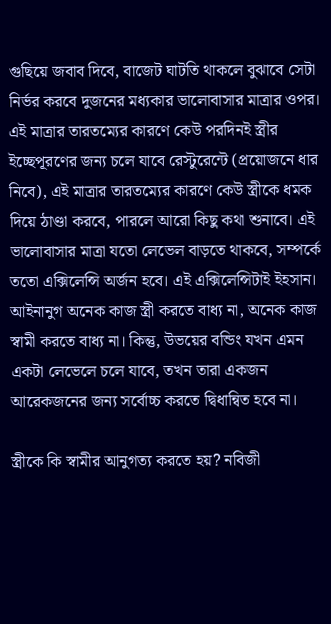গুছিয়ে জবাব দিবে, বাজেট ঘাটতি থাকলে বুঝাবে সেটা নির্ভর করবে দুজনের মধ্যকার ভালোবাসার মাত্রার ওপর। এই মাত্রার তারতম্যের কারণে কেউ পরদিনই স্ত্রীর ইচ্ছেপূরণের জন্য চলে যাবে রেস্টুরেন্টে (প্রয়োজনে ধার নিবে), এই মাত্রার তারতম্যের কারণে কেউ স্ত্রীকে ধমক দিয়ে ঠাণ্ডা করবে, পারলে আরো কিছু কথা শুনাবে। এই ভালোবাসার মাত্রা যতো লেভেল বাড়তে থাকবে, সম্পর্কে ততো এক্সিলেন্সি অর্জন হবে। এই এক্সিলেন্সিটাই ইহসান। আইনানুগ অনেক কাজ স্ত্রী করতে বাধ্য না, অনেক কাজ স্বামী করতে বাধ্য না। কিন্তু, উভয়ের বন্ডিং যখন এমন একটা লেভেলে চলে যাবে, তখন তারা একজন আরেকজনের জন্য সর্বোচ্চ করতে দ্বিধান্বিত হবে না।

স্ত্রীকে কি স্বামীর আনুগত্য করতে হয়? নবিজী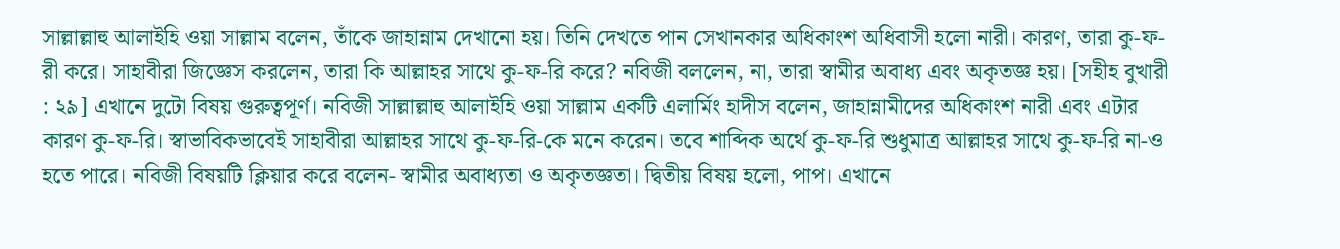সাল্লাল্লাহু আলাইহি ওয়া সাল্লাম বলেন, তাঁকে জাহান্নাম দেখানো হয়। তিনি দেখতে পান সেখানকার অধিকাংশ অধিবাসী হলো নারী। কারণ, তারা কু-ফ-রী করে। সাহাবীরা জিজ্ঞেস করলেন, তারা কি আল্লাহর সাথে কু-ফ-রি করে? নবিজী বললেন, না, তারা স্বামীর অবাধ্য এবং অকৃতজ্ঞ হয়। [সহীহ বুখারী : ২৯] এখানে দুটো বিষয় গুরুত্বপূর্ণ। নবিজী সাল্লাল্লাহু আলাইহি ওয়া সাল্লাম একটি এলার্মিং হাদীস বলেন, জাহান্নামীদের অধিকাংশ নারী এবং এটার কারণ কু-ফ-রি। স্বাভাবিকভাবেই সাহাবীরা আল্লাহর সাথে কু-ফ-রি-কে মনে করেন। তবে শাব্দিক অর্থে কু-ফ-রি শুধুমাত্র আল্লাহর সাথে কু-ফ-রি না-ও হতে পারে। নবিজী বিষয়টি ক্লিয়ার করে বলেন- স্বামীর অবাধ্যতা ও অকৃতজ্ঞতা। দ্বিতীয় বিষয় হলো, পাপ। এখানে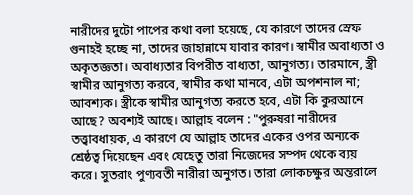নারীদের দুটো পাপের কথা বলা হয়েছে, যে কারণে তাদের স্রেফ গুনাহই হচ্ছে না, তাদের জাহান্নামে যাবার কারণ। স্বামীর অবাধ্যতা ও অকৃতজ্ঞতা। অবাধ্যতার বিপরীত বাধ্যতা, আনুগত্য। তারমানে, স্ত্রী স্বামীর আনুগত্য করবে, স্বামীর কথা মানবে, এটা অপশনাল না; আবশ্যক। স্ত্রীকে স্বামীর আনুগত্য করতে হবে, এটা কি কুরআনে আছে? অবশ্যই আছে। আল্লাহ বলেন : "পুরুষরা নারীদের তত্ত্বাবধায়ক, এ কারণে যে আল্লাহ তাদের একের ওপর অন্যকে শ্রেষ্ঠত্ব দিয়েছেন এবং যেহেতু তারা নিজেদের সম্পদ থেকে ব্যয় করে। সুতরাং পুণ্যবতী নারীরা অনুগত। তারা লোকচক্ষুর অন্তরালে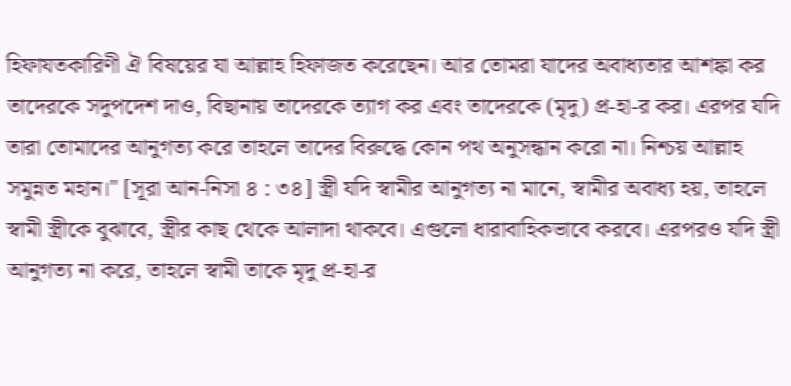হিফাযতকারিণী ঐ বিষয়ের যা আল্লাহ হিফাজত করেছেন। আর তোমরা যাদের অবাধ্যতার আশঙ্কা কর তাদেরকে সদুপদেশ দাও, বিছানায় তাদেরকে ত্যাগ কর এবং তাদেরকে (মৃদু) প্র-হা-র কর। এরপর যদি তারা তোমাদের আনুগত্য করে তাহলে তাদের বিরুদ্ধে কোন পথ অনুসন্ধান করো না। নিশ্চয় আল্লাহ সমুন্নত মহান।" [সূরা আন-নিসা ৪ : ৩৪] স্ত্রী যদি স্বামীর আনুগত্য না মানে, স্বামীর অবাধ্য হয়, তাহলে স্বামী স্ত্রীকে বুঝাবে, স্ত্রীর কাছ থেকে আলাদা থাকবে। এগুলো ধারাবাহিকভাবে করবে। এরপরও যদি স্ত্রী আনুগত্য না করে, তাহলে স্বামী তাকে মৃদু প্র-হা-র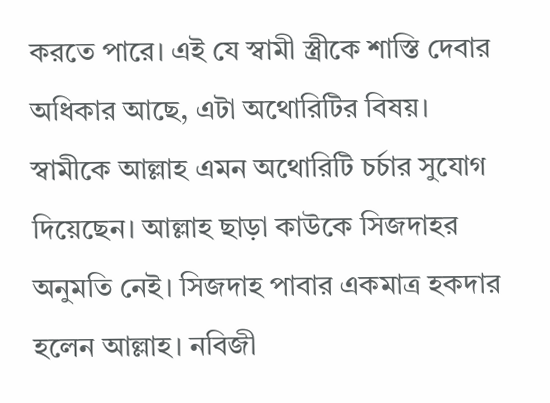করতে পারে। এই যে স্বামী স্ত্রীকে শাস্তি দেবার অধিকার আছে, এটা অথোরিটির বিষয়। স্বামীকে আল্লাহ এমন অথোরিটি চর্চার সুযোগ দিয়েছেন। আল্লাহ ছাড়া কাউকে সিজদাহর অনুমতি নেই। সিজদাহ পাবার একমাত্র হকদার হলেন আল্লাহ। নবিজী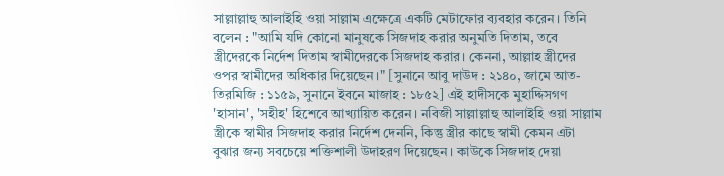সাল্লাল্লাহু আলাইহি ওয়া সাল্লাম এক্ষেত্রে একটি মেটাফোর ব্যবহার করেন। তিনি বলেন : "আমি যদি কোনো মানুষকে সিজদাহ করার অনুমতি দিতাম, তবে স্ত্রীদেরকে নির্দেশ দিতাম স্বামীদেরকে সিজদাহ করার। কেননা, আল্লাহ স্ত্রীদের ওপর স্বামীদের অধিকার দিয়েছেন।" [সুনানে আবু দাউদ : ২১৪০, জামে আত-তিরমিজি : ১১৫৯, সুনানে ইবনে মাজাহ : ১৮৫২] এই হাদীসকে মুহাদ্দিসগণ 'হাসান', 'সহীহ' হিশেবে আখ্যায়িত করেন। নবিজী সাল্লাল্লাহু আলাইহি ওয়া সাল্লাম স্ত্রীকে স্বামীর সিজদাহ করার নির্দেশ দেননি, কিন্তু স্ত্রীর কাছে স্বামী কেমন এটা বুঝার জন্য সবচেয়ে শক্তিশালী উদাহরণ দিয়েছেন। কাউকে সিজদাহ দেয়া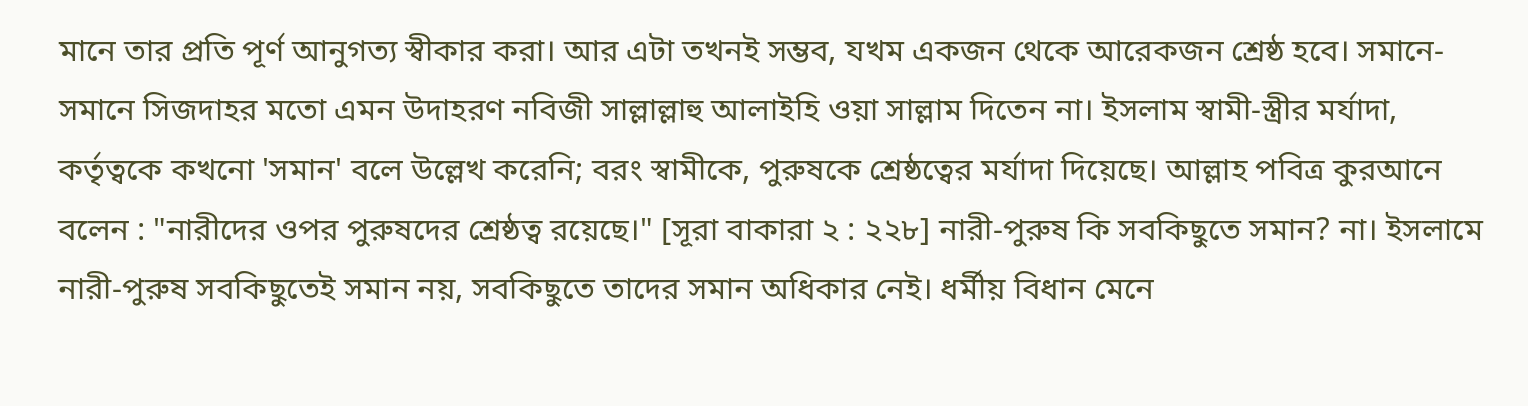মানে তার প্রতি পূর্ণ আনুগত্য স্বীকার করা। আর এটা তখনই সম্ভব, যখম একজন থেকে আরেকজন শ্রেষ্ঠ হবে। সমানে-সমানে সিজদাহর মতো এমন উদাহরণ নবিজী সাল্লাল্লাহু আলাইহি ওয়া সাল্লাম দিতেন না। ইসলাম স্বামী-স্ত্রীর মর্যাদা, কর্তৃত্বকে কখনো 'সমান' বলে উল্লেখ করেনি; বরং স্বামীকে, পুরুষকে শ্রেষ্ঠত্বের মর্যাদা দিয়েছে। আল্লাহ পবিত্র কুরআনে বলেন : "নারীদের ওপর পুরুষদের শ্রেষ্ঠত্ব রয়েছে।" [সূরা বাকারা ২ : ২২৮] নারী-পুরুষ কি সবকিছুতে সমান? না। ইসলামে নারী-পুরুষ সবকিছুতেই সমান নয়, সবকিছুতে তাদের সমান অধিকার নেই। ধর্মীয় বিধান মেনে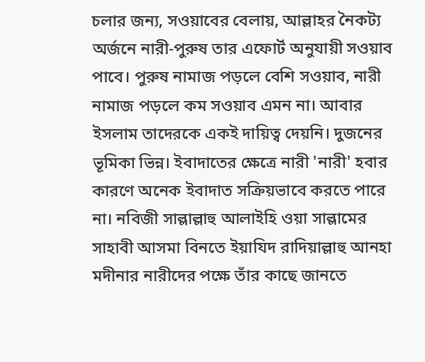চলার জন্য, সওয়াবের বেলায়, আল্লাহর নৈকট্য অর্জনে নারী-পুরুষ তার এফোর্ট অনুযায়ী সওয়াব পাবে। পুরুষ নামাজ পড়লে বেশি সওয়াব, নারী নামাজ পড়লে কম সওয়াব এমন না। আবার ইসলাম তাদেরকে একই দায়িত্ব দেয়নি। দুজনের ভূমিকা ভিন্ন। ইবাদাতের ক্ষেত্রে নারী 'নারী' হবার কারণে অনেক ইবাদাত সক্রিয়ভাবে করতে পারে না। নবিজী সাল্লাল্লাহু আলাইহি ওয়া সাল্লামের সাহাবী আসমা বিনতে ইয়াযিদ রাদিয়াল্লাহু আনহা মদীনার নারীদের পক্ষে তাঁর কাছে জানতে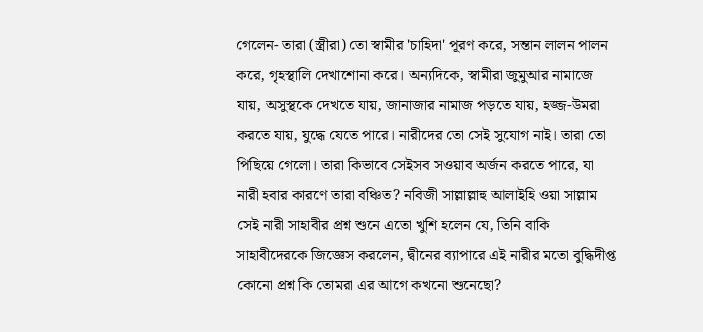গেলেন- তারা (স্ত্রীরা) তো স্বামীর 'চাহিদা' পূরণ করে, সন্তান লালন পালন করে, গৃহস্থালি দেখাশোনা করে। অন্যদিকে, স্বামীরা জুমুআর নামাজে যায়, অসুস্থকে দেখতে যায়, জানাজার নামাজ পড়তে যায়, হজ্জ-উমরা করতে যায়, যুদ্ধে যেতে পারে। নারীদের তো সেই সুযোগ নাই। তারা তো পিছিয়ে গেলো। তারা কিভাবে সেইসব সওয়াব অর্জন করতে পারে, যা নারী হবার কারণে তারা বঞ্চিত? নবিজী সাল্লাল্লাহু আলাইহি ওয়া সাল্লাম সেই নারী সাহাবীর প্রশ্ন শুনে এতো খুশি হলেন যে, তিনি বাকি সাহাবীদেরকে জিজ্ঞেস করলেন, দ্বীনের ব্যাপারে এই নারীর মতো বুদ্ধিদীপ্ত কোনো প্রশ্ন কি তোমরা এর আগে কখনো শুনেছো?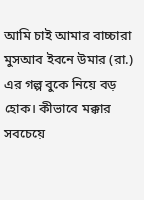আমি চাই আমার বাচ্চারা মুসআব ইবনে উমার (রা.) এর গল্প বুকে নিয়ে বড় হোক। কীভাবে মক্কার সবচেয়ে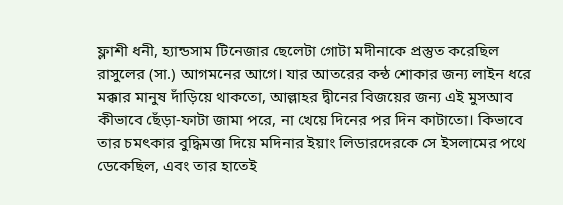ফ্লাশী ধনী, হ্যান্ডসাম টিনেজার ছেলেটা গোটা মদীনাকে প্রস্তুত করেছিল রাসুলের (সা.) আগমনের আগে। যার আতরের কন্ঠ শোকার জন্য লাইন ধরে মক্কার মানুষ দাঁড়িয়ে থাকতো, আল্লাহর দ্বীনের বিজয়ের জন্য এই মুসআব কীভাবে ছেঁড়া-ফাটা জামা পরে, না খেয়ে দিনের পর দিন কাটাতো। কিভাবে তার চমৎকার বুদ্ধিমত্তা দিয়ে মদিনার ইয়াং লিডারদেরকে সে ইসলামের পথে ডেকেছিল, এবং তার হাতেই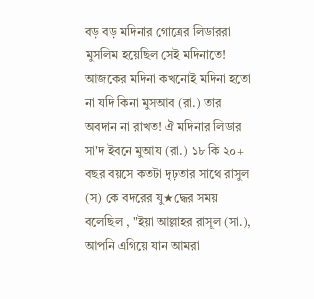বড় বড় মদিনার গোত্রের লিডাররা মুসলিম হয়েছিল সেই মদিনাতে! আজকের মদিনা কখনোই মদিনা হতো না যদি কিনা মুসআব (রা.) তার অবদান না রাখত! ঐ মদিনার লিডার সা'দ ইবনে মুআয (রা.) ১৮ কি ২০+ বছর বয়সে কতটা দৃঢ়তার সাথে রাসুল (স) কে বদরের যু★দ্ধের সময় বলেছিল , "ইয়া আল্লাহর রাসূল (সা.), আপনি এগিয়ে যান আমরা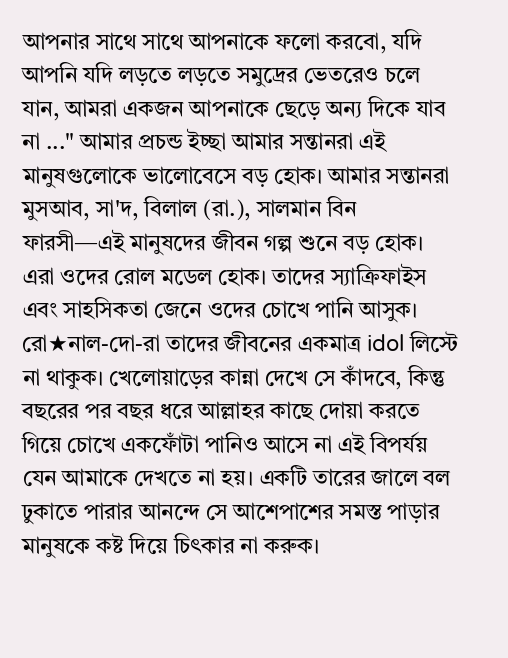আপনার সাথে সাথে আপনাকে ফলো করবো, যদি আপনি যদি লড়তে লড়তে সমুদ্রের ভেতরেও চলে যান, আমরা একজন আপনাকে ছেড়ে অন্য দিকে যাব না ..." আমার প্রচন্ড ইচ্ছা আমার সন্তানরা এই মানুষগুলোকে ভালোবেসে বড় হোক। আমার সন্তানরা মুসআব, সা'দ, বিলাল (রা.), সালমান বিন ফারসী―এই মানুষদের জীবন গল্প শুনে বড় হোক। এরা ওদের রোল মডেল হোক। তাদের স্যাক্রিফাইস এবং সাহসিকতা জেনে ওদের চোখে পানি আসুক। রো★নাল-দো-রা তাদের জীবনের একমাত্র idol লিস্টে না থাকুক। খেলোয়াড়ের কান্না দেখে সে কাঁদবে, কিন্তু বছরের পর বছর ধরে আল্লাহর কাছে দোয়া করতে গিয়ে চোখে একফোঁটা পানিও আসে না এই বিপর্যয় যেন আমাকে দেখতে না হয়। একটি তারের জালে বল ঢুকাতে পারার আনন্দে সে আশেপাশের সমস্ত পাড়ার মানুষকে কষ্ট দিয়ে চিৎকার না করুক।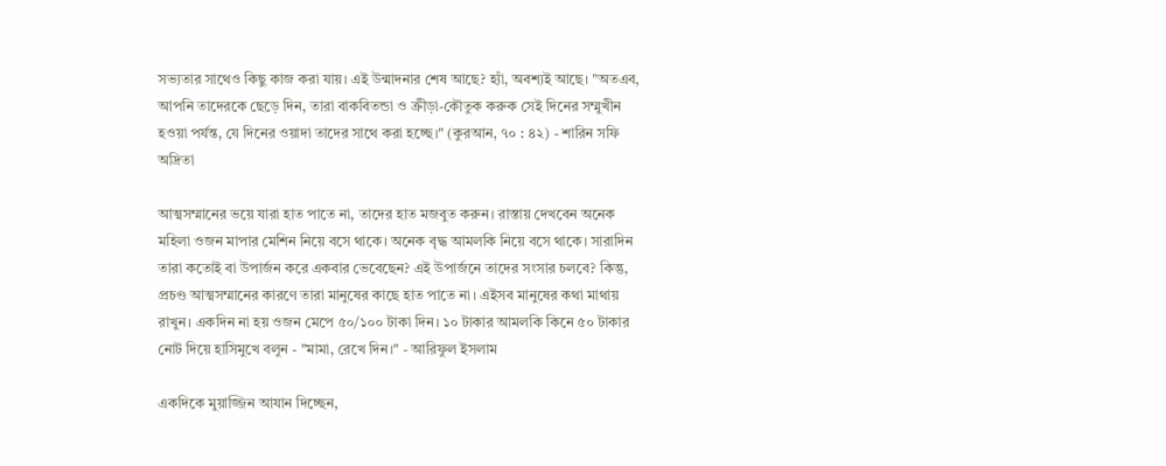সভ্যতার সাথেও কিছু কাজ করা যায়। এই উন্মাদনার শেষ আছে? হ্যাঁ, অবশ্যই আছে। "অতএব, আপনি তাদেরকে ছেড়ে দিন, তারা বাকবিতন্ডা ও ক্রীড়া-কৌতুক করুক সেই দিনের সম্মুখীন হওয়া পর্যন্ত, যে দিনের ওয়াদা তাদের সাথে করা হচ্ছে।" (কুরআন, ৭০ : ৪২) - শারিন সফি অদ্রিতা

আত্মসম্মানের ভয়ে যারা হাত পাতে না, তাদের হাত মজবুত করুন। রাস্তায় দেখবেন অনেক মহিলা ওজন মাপার মেশিন নিয়ে বসে থাকে। অনেক বৃদ্ধ আমলকি নিয়ে বসে থাকে। সারাদিন তারা কতোই বা উপার্জন করে একবার ভেবেছেন? এই উপার্জনে তাদের সংসার চলবে? কিন্তু, প্রচণ্ড আত্মসম্মানের কারণে তারা মানুষের কাছে হাত পাতে না। এইসব মানুষের কথা মাথায় রাখুন। একদিন না হয় ওজন মেপে ৫০/১০০ টাকা দিন। ১০ টাকার আমলকি কিনে ৫০ টাকার নোট দিয়ে হাসিমুখে বলুন - "মামা, রেখে দিন।" - আরিফুল ইসলাম

একদিকে মুয়াজ্জিন আযান দিচ্ছেন,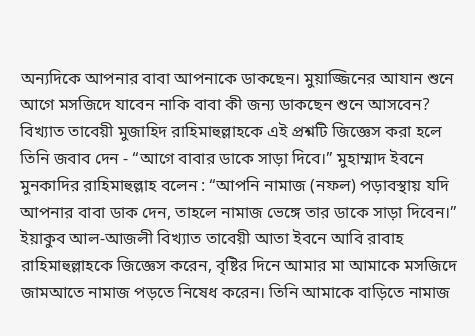অন্যদিকে আপনার বাবা আপনাকে ডাকছেন। মুয়াজ্জিনের আযান শুনে আগে মসজিদে যাবেন নাকি বাবা কী জন্য ডাকছেন শুনে আসবেন? বিখ্যাত তাবেয়ী মুজাহিদ রাহিমাহুল্লাহকে এই প্রশ্নটি জিজ্ঞেস করা হলে তিনি জবাব দেন - “আগে বাবার ডাকে সাড়া দিবে।” মুহাম্মাদ ইবনে মুনকাদির রাহিমাহুল্লাহ বলেন : “আপনি নামাজ (নফল) পড়াবস্থায় যদি আপনার বাবা ডাক দেন, তাহলে নামাজ ভেঙ্গে তার ডাকে সাড়া দিবেন।” ইয়াকুব আল-আজলী বিখ্যাত তাবেয়ী আতা ইবনে আবি রাবাহ রাহিমাহুল্লাহকে জিজ্ঞেস করেন, বৃষ্টির দিনে আমার মা আমাকে মসজিদে জামআতে নামাজ পড়তে নিষেধ করেন। তিনি আমাকে বাড়িতে নামাজ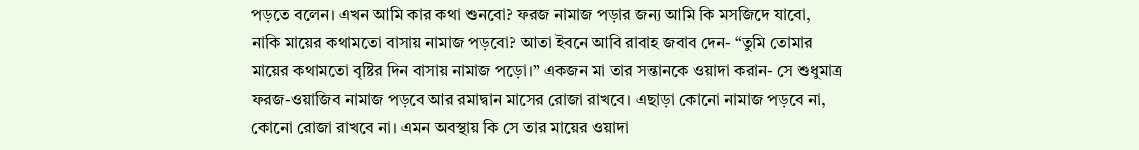পড়তে বলেন। এখন আমি কার কথা শুনবো? ফরজ নামাজ পড়ার জন্য আমি কি মসজিদে যাবো, নাকি মায়ের কথামতো বাসায় নামাজ পড়বো? আতা ইবনে আবি রাবাহ জবাব দেন- “তুমি তোমার মায়ের কথামতো বৃষ্টির দিন বাসায় নামাজ পড়ো।” একজন মা তার সন্তানকে ওয়াদা করান- সে শুধুমাত্র ফরজ-ওয়াজিব নামাজ পড়বে আর রমাদ্বান মাসের রোজা রাখবে। এছাড়া কোনো নামাজ পড়বে না, কোনো রোজা রাখবে না। এমন অবস্থায় কি সে তার মায়ের ওয়াদা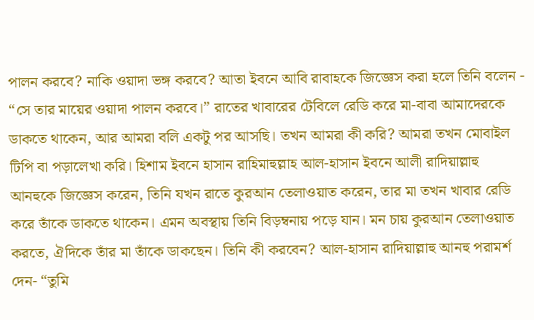পালন করবে? নাকি ওয়াদা ভঙ্গ করবে? আতা ইবনে আবি রাবাহকে জিজ্ঞেস করা হলে তিনি বলেন - “সে তার মায়ের ওয়াদা পালন করবে।” রাতের খাবারের টেবিলে রেডি করে মা-বাবা আমাদেরকে ডাকতে থাকেন, আর আমরা বলি একটু পর আসছি। তখন আমরা কী করি? আমরা তখন মোবাইল টিপি বা পড়ালেখা করি। হিশাম ইবনে হাসান রাহিমাহুল্লাহ আল-হাসান ইবনে আলী রাদিয়াল্লাহু আনহুকে জিজ্ঞেস করেন, তিনি যখন রাতে কুরআন তেলাওয়াত করেন, তার মা তখন খাবার রেডি করে তাঁকে ডাকতে থাকেন। এমন অবস্থায় তিনি বিড়ম্বনায় পড়ে যান। মন চায় কুরআন তেলাওয়াত করতে, ঐদিকে তাঁর মা তাঁকে ডাকছেন। তিনি কী করবেন? আল-হাসান রাদিয়াল্লাহু আনহু পরামর্শ দেন- “তুমি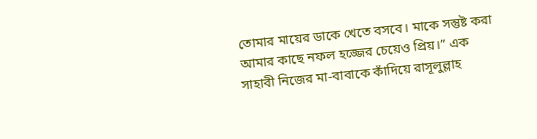তোমার মায়ের ডাকে খেতে বসবে। মাকে সন্তুষ্ট করা আমার কাছে নফল হজ্জের চেয়েও প্রিয়।” এক সাহাবী নিজের মা-বাবাকে কাঁদিয়ে রাসূলুল্লাহ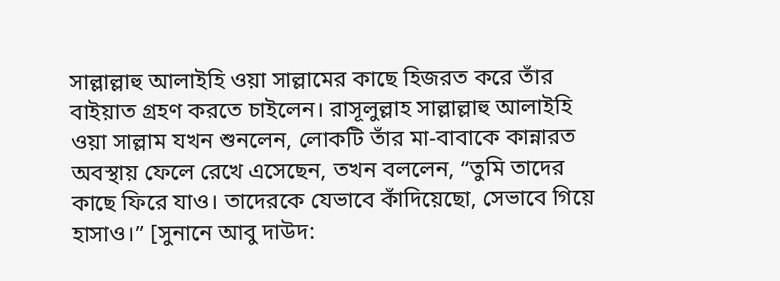সাল্লাল্লাহু আলাইহি ওয়া সাল্লামের কাছে হিজরত করে তাঁর বাইয়াত গ্রহণ করতে চাইলেন। রাসূলুল্লাহ সাল্লাল্লাহু আলাইহি ওয়া সাল্লাম যখন শুনলেন, লোকটি তাঁর মা-বাবাকে কান্নারত অবস্থায় ফেলে রেখে এসেছেন, তখন বললেন, “তুমি তাদের কাছে ফিরে যাও। তাদেরকে যেভাবে কাঁদিয়েছো, সেভাবে গিয়ে হাসাও।” [সুনানে আবু দাউদ: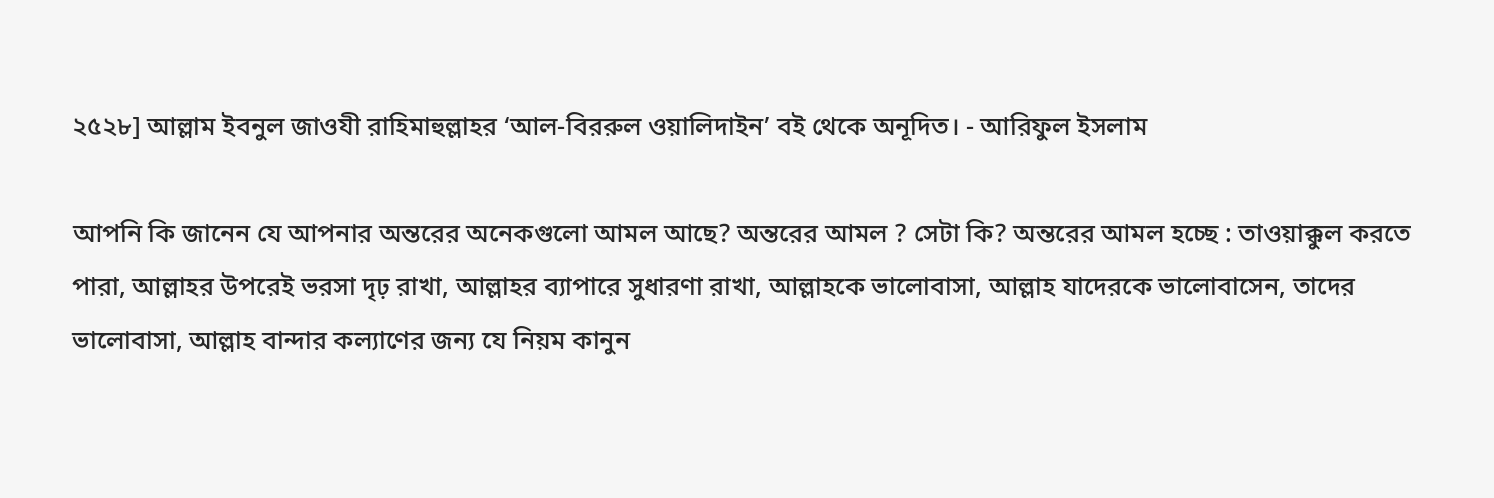২৫২৮] আল্লাম ইবনুল জাওযী রাহিমাহুল্লাহর ‘আল-বিররুল ওয়ালিদাইন’ বই থেকে অনূদিত। - আরিফুল ইসলাম

আপনি কি জানেন যে আপনার অন্তরের অনেকগুলো আমল আছে? অন্তরের আমল ? সেটা কি? অন্তরের আমল হচ্ছে : তাওয়াক্কুল করতে পারা, আল্লাহর উপরেই ভরসা দৃঢ় রাখা, আল্লাহর ব্যাপারে সুধারণা রাখা, আল্লাহকে ভালোবাসা, আল্লাহ যাদেরকে ভালোবাসেন, তাদের ভালোবাসা, আল্লাহ বান্দার কল্যাণের জন্য ‌যে নিয়ম কানুন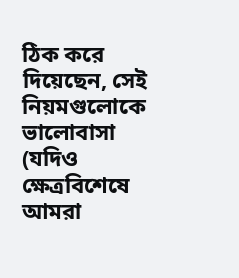ঠিক করে দিয়েছেন, সেই নিয়মগুলোকে ভালোবাসা‌ (যদিও ক্ষেত্রবিশেষে আমরা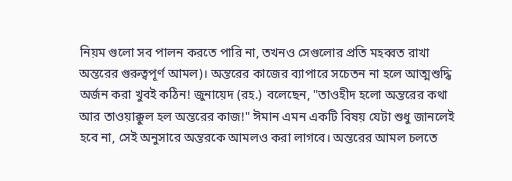নিয়ম গুলো সব পালন করতে পারি না, তখনও সেগুলোর প্রতি মহব্বত রাখা অন্তরের গুরুত্বপূর্ণ আমল)। অন্তরের কাজের ব্যাপারে সচেতন না হলে আত্মশুদ্ধি অর্জন করা খুবই কঠিন! জুনায়েদ (রহ.) বলেছেন, "তাওহীদ হলো অন্তরের কথা আর তাওয়াক্কুল হল অন্তরের কাজ!" ঈমান এমন একটি বিষয় যেটা শুধু জানলেই হবে না, সেই অনুসারে অন্তরকে আমলও করা লাগবে। অন্তরের আমল চলতে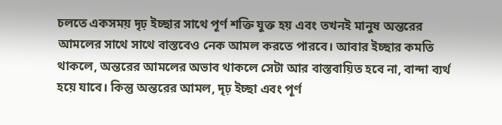চলতে একসময় দৃঢ় ইচ্ছার সাথে পূর্ণ শক্তি যুক্ত হয় এবং তখনই মানুষ অন্তরের আমলের সাথে সাথে বাস্তবেও নেক আমল করতে পারবে। আবার ইচ্ছার কমতি থাকলে, অন্তরের আমলের অভাব থাকলে সেটা আর বাস্তবায়িত হবে না, বান্দা ব্যর্থ হয়ে যাবে। কিন্তু অন্তরের আমল, দৃঢ় ইচ্ছা এবং পূর্ণ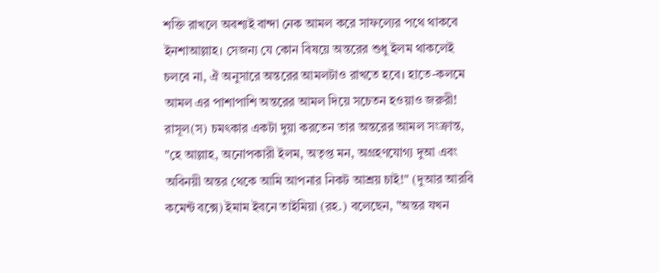শক্তি রাখলে অবশ্যই বান্দা নেক আমল করে সাফল্যের পথে থাকবে ইনশাআল্লাহ। সেজন্য যে কোন বিষয়ে অন্তরের শুধু ইলম থাকলেই চলবে না, ঐ অনুসারে অন্তরের আমলটাও রাখতে হবে। হাতে-কলমে আমল এর পাশাপাশি অন্তরের আমল দিয়ে সচেতন হওয়াও জরুরী! রাসূল(স) চমৎকার একটা দুয়া করতেন তার অন্তরের আমল সংক্রান্ত, "হে আল্লাহ, অনোপকারী ইলম, অতৃপ্ত মন, অগ্রহণযোগ্য দুআ এবং অবিনয়ী অন্তর থেকে আমি আপনার নিকট আশ্রয় চাই!" (দুআর আরবি কমেন্ট বক্সে) ইমাম ইবনে তাইমিয়া (রহ.) বলেছেন, "অন্তর যখন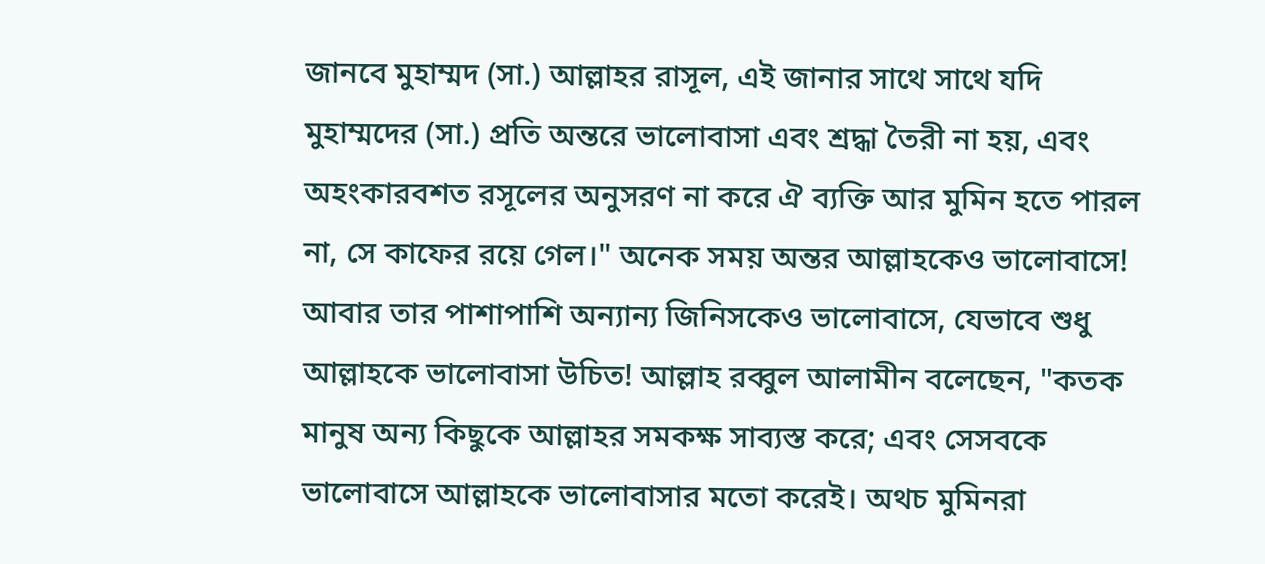জানবে মুহাম্মদ (সা.) আল্লাহর রাসূল, এই জানার সাথে সাথে যদি মুহাম্মদের (সা.) প্রতি অন্তরে ভালোবাসা এবং শ্রদ্ধা তৈরী না হয়, এবং অহংকারবশত রসূলের অনুসরণ না করে ঐ ব্যক্তি আর মুমিন হতে পারল না, সে কাফের রয়ে গেল।" অনেক সময় অন্তর আল্লাহকেও ভালোবাসে! আবার তার পাশাপাশি অন্যান্য জিনিসকেও ভালোবাসে, যেভাবে শুধু আল্লাহকে ভালোবাসা উচিত! আল্লাহ রব্বুল আলামীন বলেছেন, "কতক মানুষ অন্য কিছুকে আল্লাহর সমকক্ষ সাব্যস্ত করে; এবং সেসবকে ভালোবাসে আল্লাহকে ভালোবাসার মতো করেই। অথচ মুমিনরা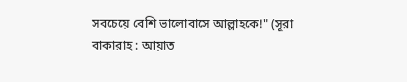সবচেয়ে বেশি ভালোবাসে আল্লাহকে!" (সূরা বাকারাহ : আয়াত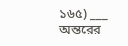১৬৫) ___ অন্তরের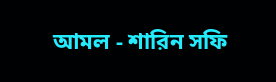আমল - শারিন সফি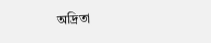অদ্রিতা